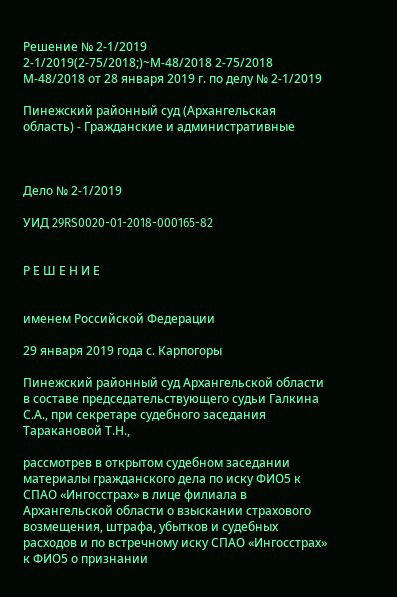Решение № 2-1/2019 2-1/2019(2-75/2018;)~М-48/2018 2-75/2018 М-48/2018 от 28 января 2019 г. по делу № 2-1/2019

Пинежский районный суд (Архангельская область) - Гражданские и административные



Дело № 2-1/2019

УИД 29RS0020-01-2018-000165-82


Р Е Ш Е Н И Е


именем Российской Федерации

29 января 2019 года с. Карпогоры

Пинежский районный суд Архангельской области в составе председательствующего судьи Галкина С.А., при секретаре судебного заседания Таракановой Т.Н.,

рассмотрев в открытом судебном заседании материалы гражданского дела по иску ФИО5 к СПАО «Ингосстрах» в лице филиала в Архангельской области о взыскании страхового возмещения, штрафа, убытков и судебных расходов и по встречному иску СПАО «Ингосстрах» к ФИО5 о признании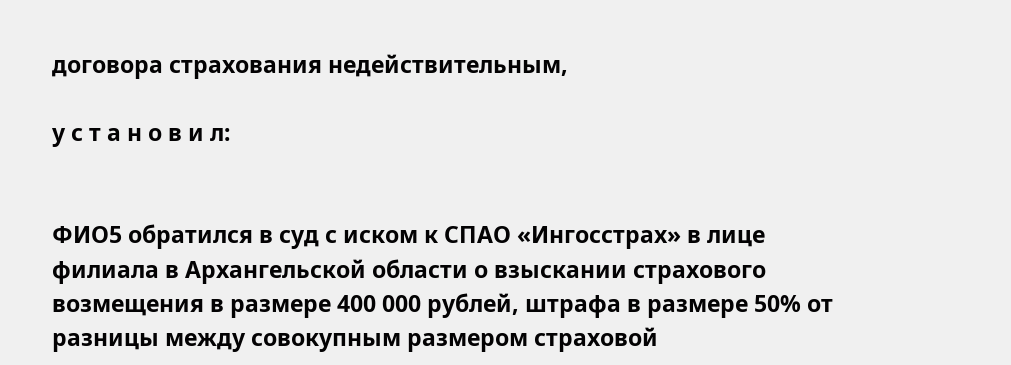договора страхования недействительным,

у с т а н о в и л:


ФИО5 обратился в суд с иском к СПАО «Ингосстрах» в лице филиала в Архангельской области о взыскании страхового возмещения в размере 400 000 рублей, штрафа в размере 50% от разницы между совокупным размером страховой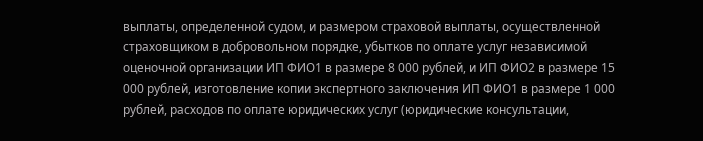выплаты, определенной судом, и размером страховой выплаты, осуществленной страховщиком в добровольном порядке, убытков по оплате услуг независимой оценочной организации ИП ФИО1 в размере 8 000 рублей, и ИП ФИО2 в размере 15 000 рублей, изготовление копии экспертного заключения ИП ФИО1 в размере 1 000 рублей, расходов по оплате юридических услуг (юридические консультации,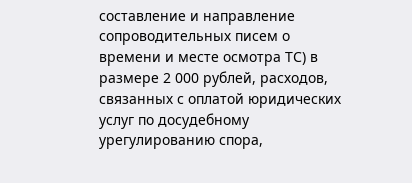составление и направление сопроводительных писем о времени и месте осмотра ТС) в размере 2 000 рублей, расходов, связанных с оплатой юридических услуг по досудебному урегулированию спора,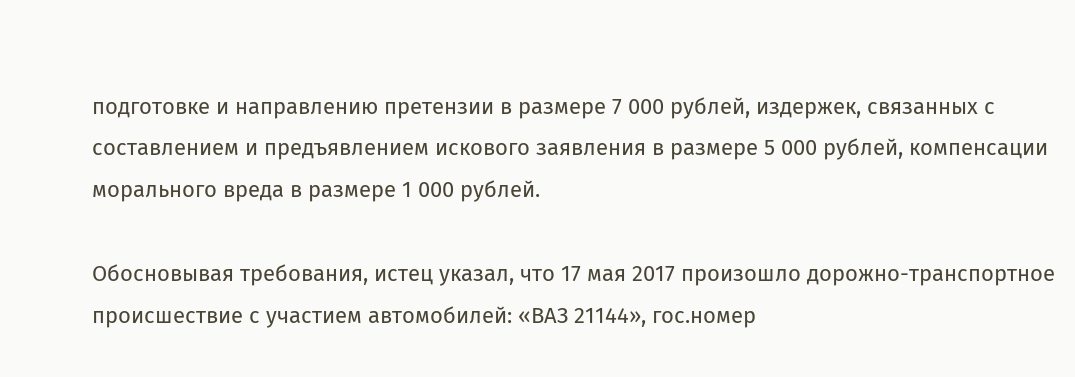подготовке и направлению претензии в размере 7 000 рублей, издержек, связанных с составлением и предъявлением искового заявления в размере 5 000 рублей, компенсации морального вреда в размере 1 000 рублей.

Обосновывая требования, истец указал, что 17 мая 2017 произошло дорожно-транспортное происшествие с участием автомобилей: «ВАЗ 21144», гос.номер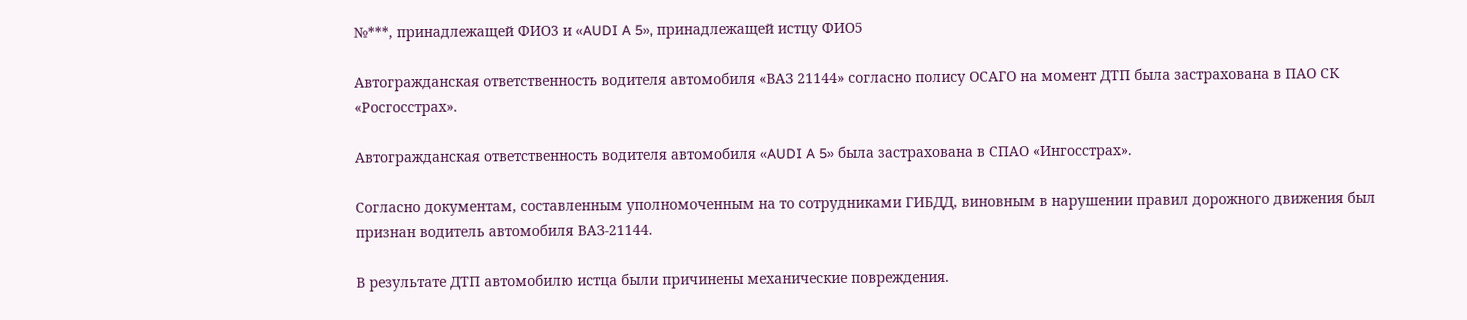№***, принадлежащей ФИО3 и «AUDI A 5», принадлежащей истцу ФИО5

Автогражданская ответственность водителя автомобиля «ВАЗ 21144» согласно полису ОСАГО на момент ДТП была застрахована в ПАО СК «Росгосстрах».

Автогражданская ответственность водителя автомобиля «AUDI A 5» была застрахована в СПАО «Ингосстрах».

Согласно документам, составленным уполномоченным на то сотрудниками ГИБДД, виновным в нарушении правил дорожного движения был признан водитель автомобиля ВАЗ-21144.

В результате ДТП автомобилю истца были причинены механические повреждения.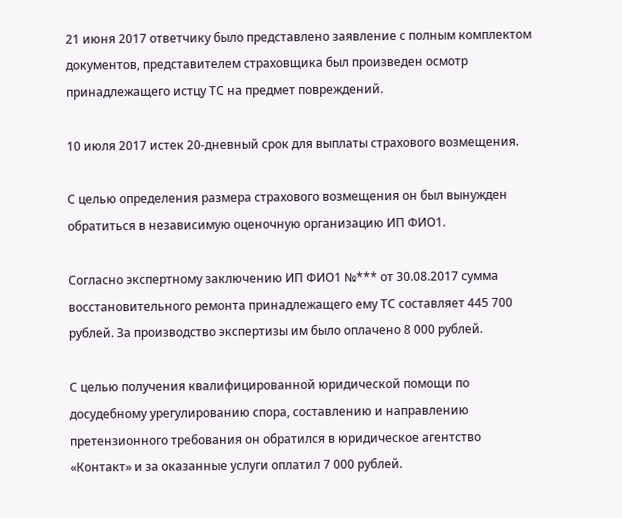21 июня 2017 ответчику было представлено заявление с полным комплектом документов, представителем страховщика был произведен осмотр принадлежащего истцу ТС на предмет повреждений.

10 июля 2017 истек 20-дневный срок для выплаты страхового возмещения.

С целью определения размера страхового возмещения он был вынужден обратиться в независимую оценочную организацию ИП ФИО1.

Согласно экспертному заключению ИП ФИО1 №*** от 30.08.2017 сумма восстановительного ремонта принадлежащего ему ТС составляет 445 700 рублей. За производство экспертизы им было оплачено 8 000 рублей.

С целью получения квалифицированной юридической помощи по досудебному урегулированию спора, составлению и направлению претензионного требования он обратился в юридическое агентство «Контакт» и за оказанные услуги оплатил 7 000 рублей.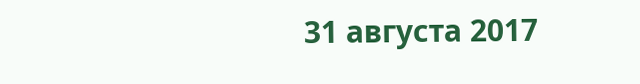31 августа 2017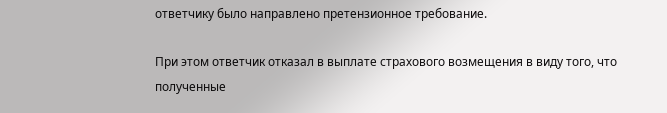ответчику было направлено претензионное требование.

При этом ответчик отказал в выплате страхового возмещения в виду того, что полученные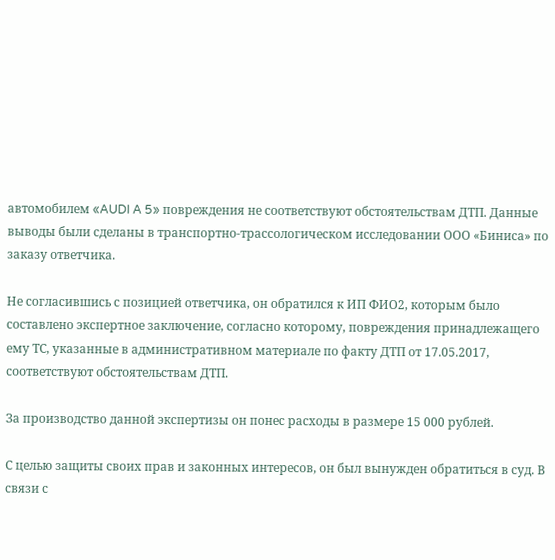автомобилем «AUDI A 5» повреждения не соответствуют обстоятельствам ДТП. Данные выводы были сделаны в транспортно-трассологическом исследовании ООО «Биниса» по заказу ответчика.

Не согласившись с позицией ответчика, он обратился к ИП ФИО2, которым было составлено экспертное заключение, согласно которому, повреждения принадлежащего ему ТС, указанные в административном материале по факту ДТП от 17.05.2017, соответствуют обстоятельствам ДТП.

За производство данной экспертизы он понес расходы в размере 15 000 рублей.

С целью защиты своих прав и законных интересов, он был вынужден обратиться в суд. В связи с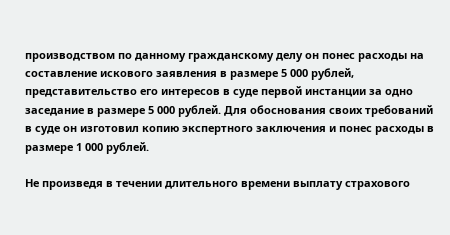производством по данному гражданскому делу он понес расходы на составление искового заявления в размере 5 000 рублей, представительство его интересов в суде первой инстанции за одно заседание в размере 5 000 рублей. Для обоснования своих требований в суде он изготовил копию экспертного заключения и понес расходы в размере 1 000 рублей.

Не произведя в течении длительного времени выплату страхового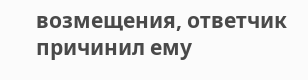возмещения, ответчик причинил ему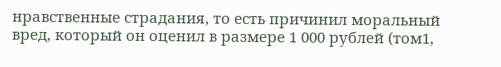нравственные страдания, то есть причинил моральный вред, который он оценил в размере 1 000 рублей (том1,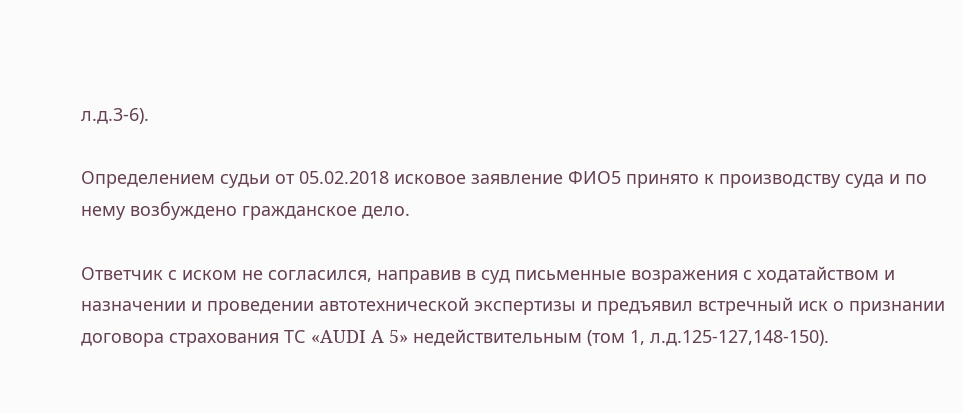л.д.3-6).

Определением судьи от 05.02.2018 исковое заявление ФИО5 принято к производству суда и по нему возбуждено гражданское дело.

Ответчик с иском не согласился, направив в суд письменные возражения с ходатайством и назначении и проведении автотехнической экспертизы и предъявил встречный иск о признании договора страхования ТС «AUDI A 5» недействительным (том 1, л.д.125-127,148-150).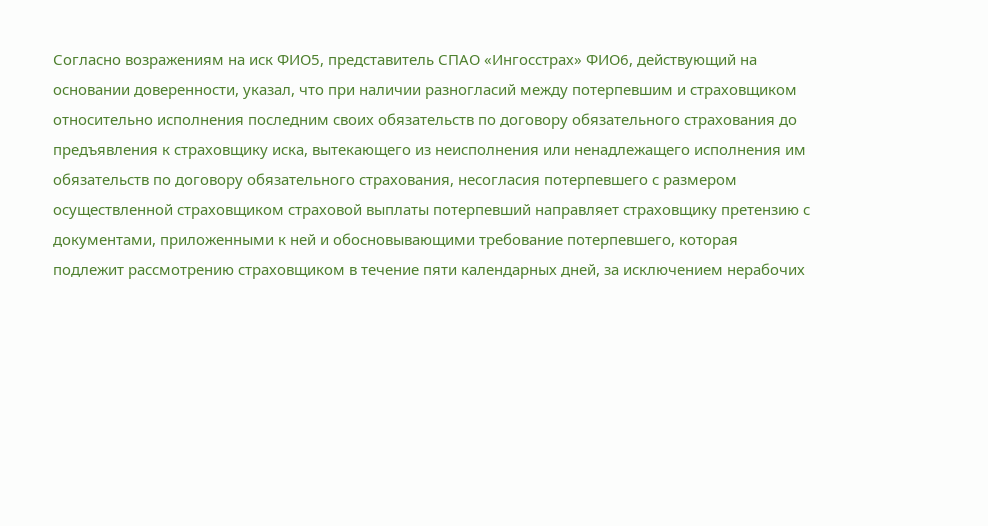Согласно возражениям на иск ФИО5, представитель СПАО «Ингосстрах» ФИО6, действующий на основании доверенности, указал, что при наличии разногласий между потерпевшим и страховщиком относительно исполнения последним своих обязательств по договору обязательного страхования до предъявления к страховщику иска, вытекающего из неисполнения или ненадлежащего исполнения им обязательств по договору обязательного страхования, несогласия потерпевшего с размером осуществленной страховщиком страховой выплаты потерпевший направляет страховщику претензию с документами, приложенными к ней и обосновывающими требование потерпевшего, которая подлежит рассмотрению страховщиком в течение пяти календарных дней, за исключением нерабочих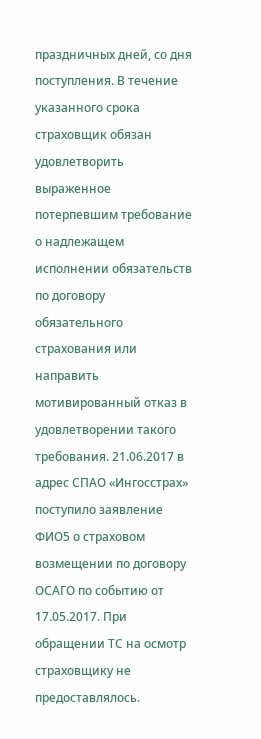праздничных дней, со дня поступления. В течение указанного срока страховщик обязан удовлетворить выраженное потерпевшим требование о надлежащем исполнении обязательств по договору обязательного страхования или направить мотивированный отказ в удовлетворении такого требования. 21.06.2017 в адрес СПАО «Ингосстрах» поступило заявление ФИО5 о страховом возмещении по договору ОСАГО по событию от 17.05.2017. При обращении ТС на осмотр страховщику не предоставлялось.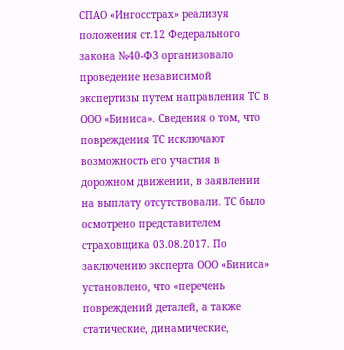СПАО «Ингосстрах» реализуя положения ст.12 Федерального закона №40-ФЗ организовало проведение независимой экспертизы путем направления ТС в ООО «Биниса». Сведения о том, что повреждения ТС исключают возможность его участия в дорожном движении, в заявлении на выплату отсутствовали. ТС было осмотрено представителем страховщика 03.08.2017. По заключению эксперта ООО «Биниса» установлено, что «перечень повреждений деталей, а также статические, динамические,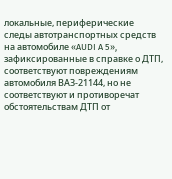локальные, периферические следы автотранспортных средств на автомобиле «AUDI A 5», зафиксированные в справке о ДТП, соответствуют повреждениям автомобиля ВАЗ-21144, но не соответствуют и противоречат обстоятельствам ДТП от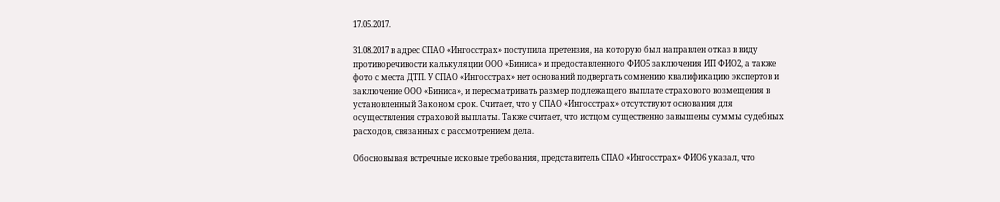17.05.2017.

31.08.2017 в адрес СПАО «Ингосстрах» поступила претензия, на которую был направлен отказ в виду противоречивости калькуляции ООО «Биниса» и предоставленного ФИО5 заключения ИП ФИО2, а также фото с места ДТП. У СПАО «Ингосстрах» нет оснований подвергать сомнению квалификацию экспертов и заключение ООО «Биниса», и пересматривать размер подлежащего выплате страхового возмещения в установленный Законом срок. Считает, что у СПАО «Ингосстрах» отсутствуют основания для осуществления страховой выплаты. Также считает, что истцом существенно завышены суммы судебных расходов, связанных с рассмотрением дела.

Обосновывая встречные исковые требования, представитель СПАО «Ингосстрах» ФИО6 указал, что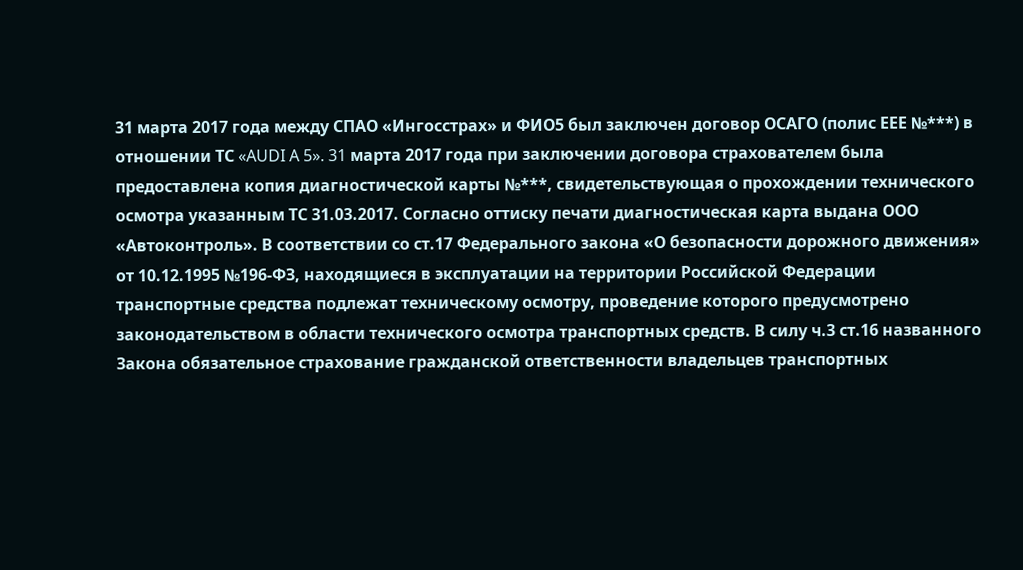31 марта 2017 года между СПАО «Ингосстрах» и ФИО5 был заключен договор ОСАГО (полис ЕЕЕ №***) в отношении ТС «AUDI A 5». 31 марта 2017 года при заключении договора страхователем была предоставлена копия диагностической карты №***, свидетельствующая о прохождении технического осмотра указанным ТС 31.03.2017. Согласно оттиску печати диагностическая карта выдана ООО «Автоконтроль». В соответствии со ст.17 Федерального закона «О безопасности дорожного движения» от 10.12.1995 №196-ФЗ, находящиеся в эксплуатации на территории Российской Федерации транспортные средства подлежат техническому осмотру, проведение которого предусмотрено законодательством в области технического осмотра транспортных средств. В силу ч.3 ст.16 названного Закона обязательное страхование гражданской ответственности владельцев транспортных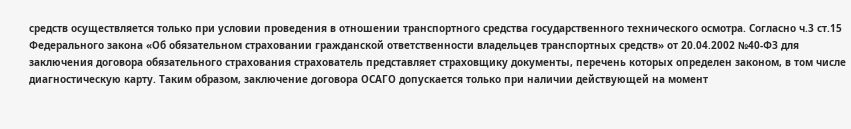средств осуществляется только при условии проведения в отношении транспортного средства государственного технического осмотра. Согласно ч.3 ст.15 Федерального закона «Об обязательном страховании гражданской ответственности владельцев транспортных средств» от 20.04.2002 №40-ФЗ для заключения договора обязательного страхования страхователь представляет страховщику документы, перечень которых определен законом, в том числе диагностическую карту. Таким образом, заключение договора ОСАГО допускается только при наличии действующей на момент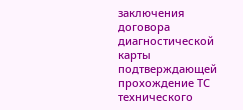заключения договора диагностической карты подтверждающей прохождение ТС технического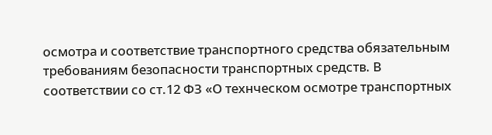осмотра и соответствие транспортного средства обязательным требованиям безопасности транспортных средств. В соответствии со ст.12 ФЗ «О технческом осмотре транспортных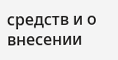средств и о внесении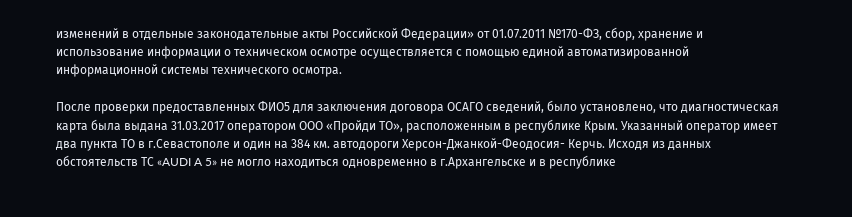изменений в отдельные законодательные акты Российской Федерации» от 01.07.2011 №170-ФЗ, сбор, хранение и использование информации о техническом осмотре осуществляется с помощью единой автоматизированной информационной системы технического осмотра.

После проверки предоставленных ФИО5 для заключения договора ОСАГО сведений, было установлено, что диагностическая карта была выдана 31.03.2017 оператором ООО «Пройди ТО», расположенным в республике Крым. Указанный оператор имеет два пункта ТО в г.Севастополе и один на 384 км. автодороги Херсон-Джанкой-Феодосия- Керчь. Исходя из данных обстоятельств ТС «AUDI A 5» не могло находиться одновременно в г.Архангельске и в республике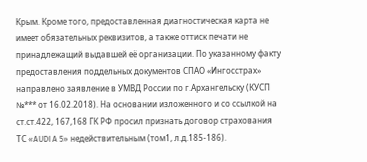Крым. Кроме того, предоставленная диагностическая карта не имеет обязательных реквизитов, а также оттиск печати не принадлежащий выдавшей её организации. По указанному факту предоставления поддельных документов СПАО «Ингосстрах» направлено заявление в УМВД России по г.Архангельску (КУСП №*** от 16.02.2018). На основании изложенного и со ссылкой на ст.ст.422, 167,168 ГК РФ просил признать договор страхования ТС «AUDI A 5» недействительным (том1, л.д.185-186).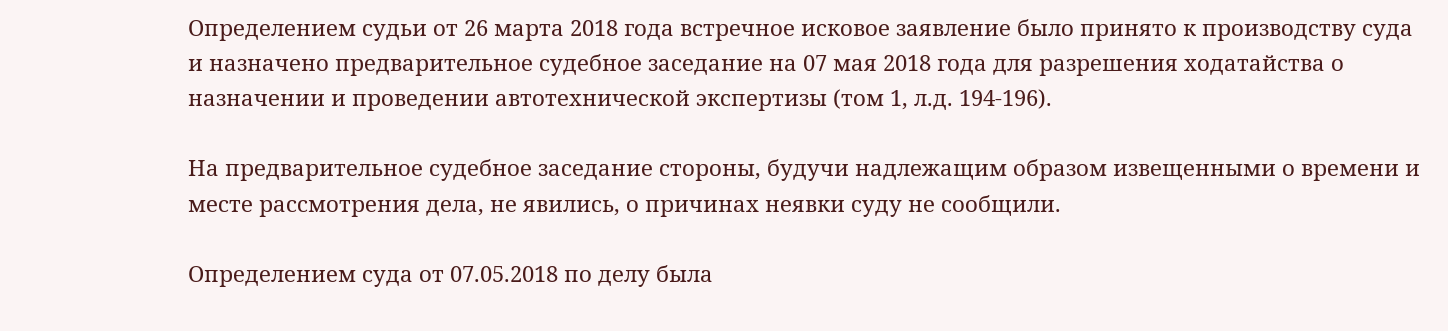Определением судьи от 26 марта 2018 года встречное исковое заявление было принято к производству суда и назначено предварительное судебное заседание на 07 мая 2018 года для разрешения ходатайства о назначении и проведении автотехнической экспертизы (том 1, л.д. 194-196).

На предварительное судебное заседание стороны, будучи надлежащим образом извещенными о времени и месте рассмотрения дела, не явились, о причинах неявки суду не сообщили.

Определением суда от 07.05.2018 по делу была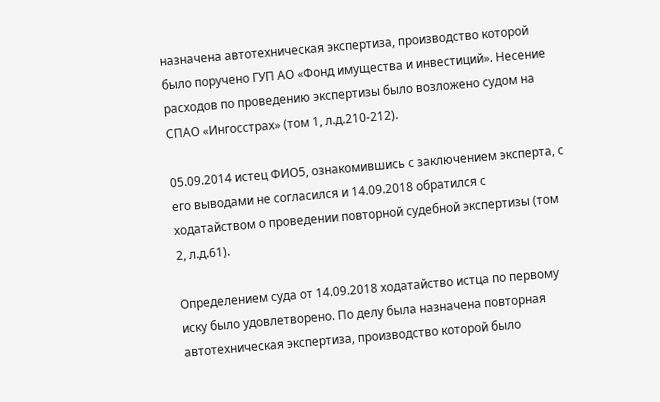назначена автотехническая экспертиза, производство которой было поручено ГУП АО «Фонд имущества и инвестиций». Несение расходов по проведению экспертизы было возложено судом на СПАО «Ингосстрах» (том 1, л.д.210-212).

05.09.2014 истец ФИО5, ознакомившись с заключением эксперта, с его выводами не согласился и 14.09.2018 обратился с ходатайством о проведении повторной судебной экспертизы (том 2, л.д.61).

Определением суда от 14.09.2018 ходатайство истца по первому иску было удовлетворено. По делу была назначена повторная автотехническая экспертиза, производство которой было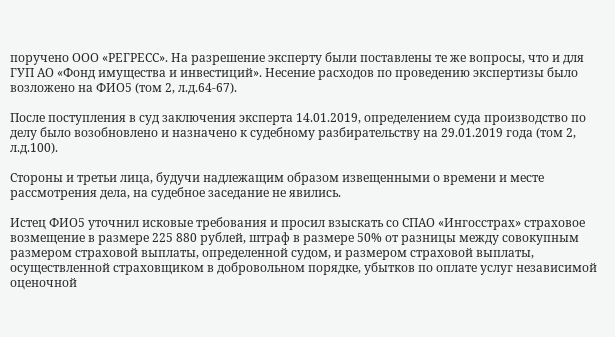поручено ООО «РЕГРЕСС». На разрешение эксперту были поставлены те же вопросы, что и для ГУП АО «Фонд имущества и инвестиций». Несение расходов по проведению экспертизы было возложено на ФИО5 (том 2, л.д.64-67).

После поступления в суд заключения эксперта 14.01.2019, определением суда производство по делу было возобновлено и назначено к судебному разбирательству на 29.01.2019 года (том 2, л.д.100).

Стороны и третьи лица, будучи надлежащим образом извещенными о времени и месте рассмотрения дела, на судебное заседание не явились.

Истец ФИО5 уточнил исковые требования и просил взыскать со СПАО «Ингосстрах» страховое возмещение в размере 225 880 рублей, штраф в размере 50% от разницы между совокупным размером страховой выплаты, определенной судом, и размером страховой выплаты, осуществленной страховщиком в добровольном порядке, убытков по оплате услуг независимой оценочной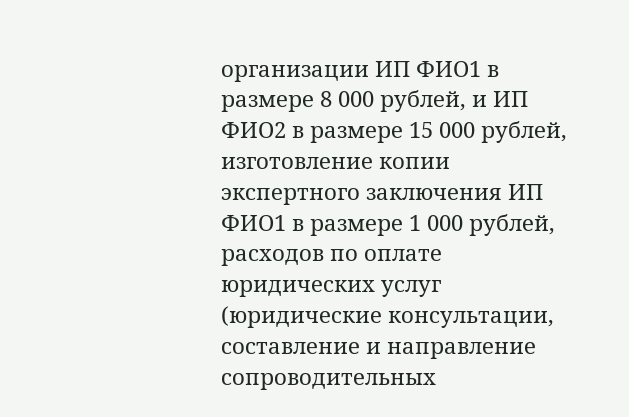организации ИП ФИО1 в размере 8 000 рублей, и ИП ФИО2 в размере 15 000 рублей, изготовление копии экспертного заключения ИП ФИО1 в размере 1 000 рублей, расходов по оплате юридических услуг (юридические консультации, составление и направление сопроводительных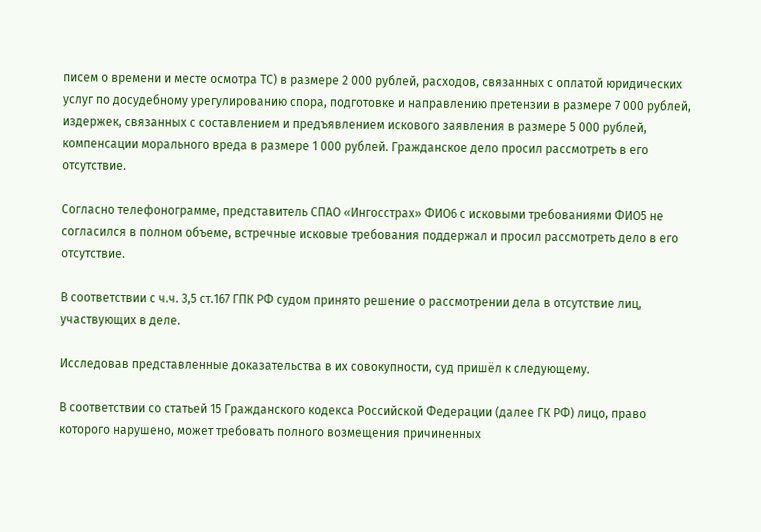писем о времени и месте осмотра ТС) в размере 2 000 рублей, расходов, связанных с оплатой юридических услуг по досудебному урегулированию спора, подготовке и направлению претензии в размере 7 000 рублей, издержек, связанных с составлением и предъявлением искового заявления в размере 5 000 рублей, компенсации морального вреда в размере 1 000 рублей. Гражданское дело просил рассмотреть в его отсутствие.

Согласно телефонограмме, представитель СПАО «Ингосстрах» ФИО6 с исковыми требованиями ФИО5 не согласился в полном объеме, встречные исковые требования поддержал и просил рассмотреть дело в его отсутствие.

В соответствии с ч.ч. 3,5 ст.167 ГПК РФ судом принято решение о рассмотрении дела в отсутствие лиц, участвующих в деле.

Исследовав представленные доказательства в их совокупности, суд пришёл к следующему.

В соответствии со статьей 15 Гражданского кодекса Российской Федерации (далее ГК РФ) лицо, право которого нарушено, может требовать полного возмещения причиненных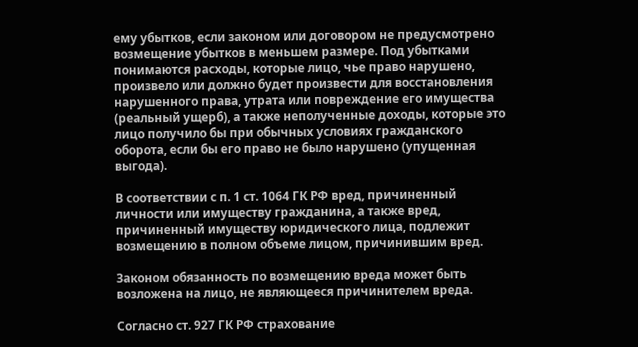ему убытков, если законом или договором не предусмотрено возмещение убытков в меньшем размере. Под убытками понимаются расходы, которые лицо, чье право нарушено, произвело или должно будет произвести для восстановления нарушенного права, утрата или повреждение его имущества (реальный ущерб), а также неполученные доходы, которые это лицо получило бы при обычных условиях гражданского оборота, если бы его право не было нарушено (упущенная выгода).

В соответствии с п. 1 ст. 1064 ГК РФ вред, причиненный личности или имуществу гражданина, а также вред, причиненный имуществу юридического лица, подлежит возмещению в полном объеме лицом, причинившим вред.

Законом обязанность по возмещению вреда может быть возложена на лицо, не являющееся причинителем вреда.

Согласно ст. 927 ГК РФ страхование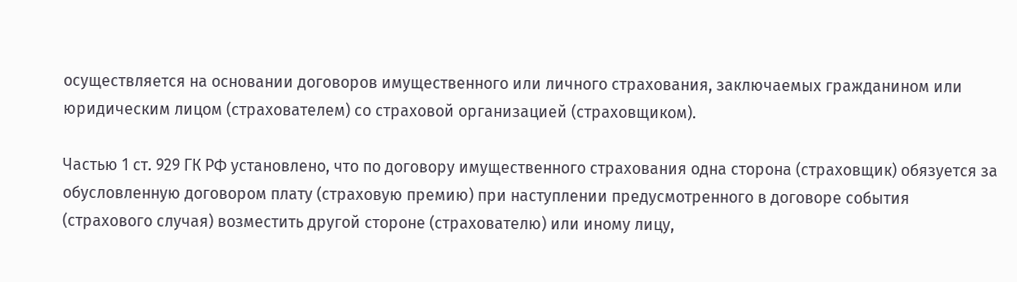осуществляется на основании договоров имущественного или личного страхования, заключаемых гражданином или юридическим лицом (страхователем) со страховой организацией (страховщиком).

Частью 1 ст. 929 ГК РФ установлено, что по договору имущественного страхования одна сторона (страховщик) обязуется за обусловленную договором плату (страховую премию) при наступлении предусмотренного в договоре события (страхового случая) возместить другой стороне (страхователю) или иному лицу,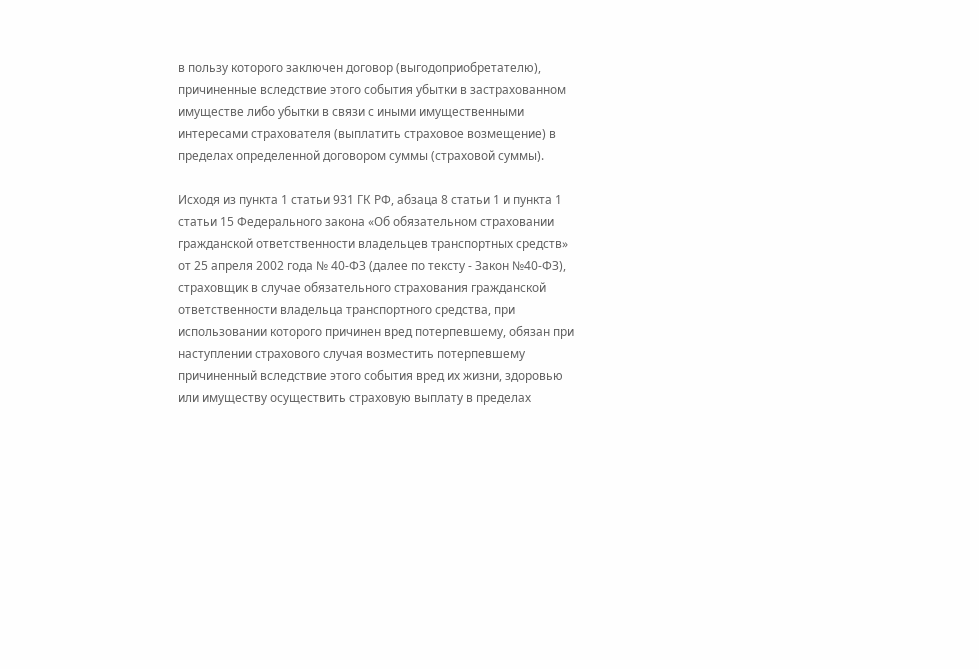в пользу которого заключен договор (выгодоприобретателю), причиненные вследствие этого события убытки в застрахованном имуществе либо убытки в связи с иными имущественными интересами страхователя (выплатить страховое возмещение) в пределах определенной договором суммы (страховой суммы).

Исходя из пункта 1 статьи 931 ГК РФ, абзаца 8 статьи 1 и пункта 1 статьи 15 Федерального закона «Об обязательном страховании гражданской ответственности владельцев транспортных средств» от 25 апреля 2002 года № 40-ФЗ (далее по тексту - Закон №40-ФЗ), страховщик в случае обязательного страхования гражданской ответственности владельца транспортного средства, при использовании которого причинен вред потерпевшему, обязан при наступлении страхового случая возместить потерпевшему причиненный вследствие этого события вред их жизни, здоровью или имуществу осуществить страховую выплату в пределах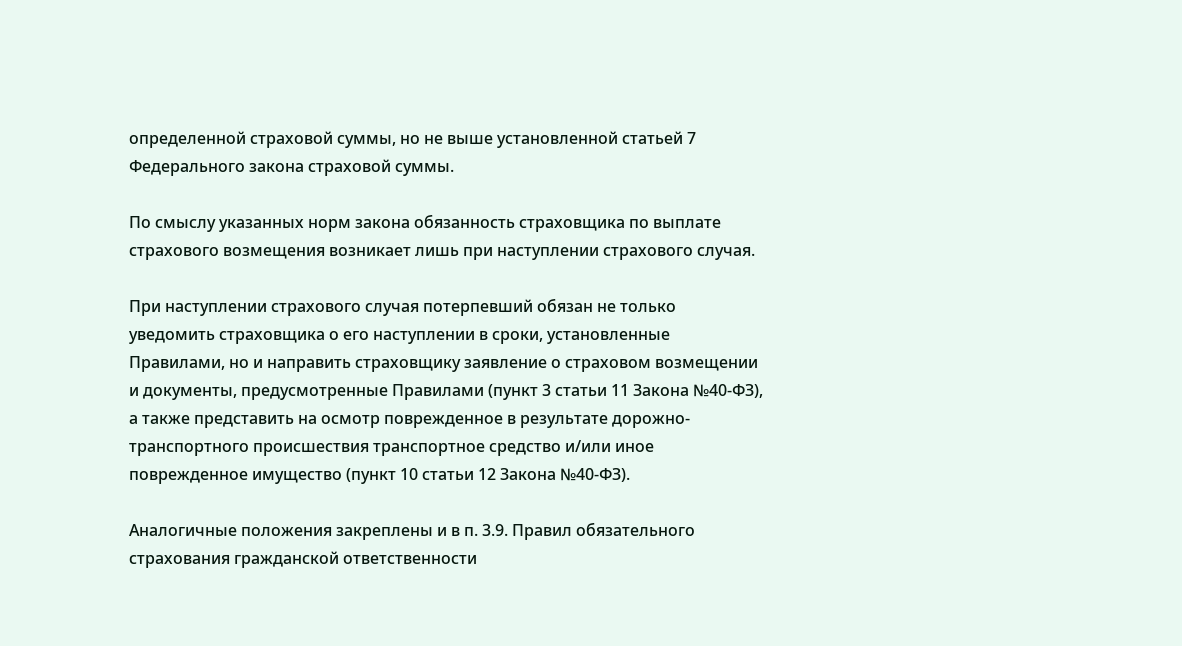определенной страховой суммы, но не выше установленной статьей 7 Федерального закона страховой суммы.

По смыслу указанных норм закона обязанность страховщика по выплате страхового возмещения возникает лишь при наступлении страхового случая.

При наступлении страхового случая потерпевший обязан не только уведомить страховщика о его наступлении в сроки, установленные Правилами, но и направить страховщику заявление о страховом возмещении и документы, предусмотренные Правилами (пункт 3 статьи 11 Закона №40-ФЗ), а также представить на осмотр поврежденное в результате дорожно-транспортного происшествия транспортное средство и/или иное поврежденное имущество (пункт 10 статьи 12 Закона №40-ФЗ).

Аналогичные положения закреплены и в п. 3.9. Правил обязательного страхования гражданской ответственности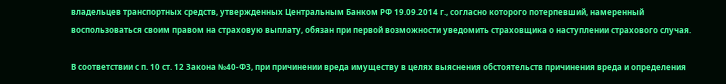владельцев транспортных средств, утвержденных Центральным Банком РФ 19.09.2014 г., согласно которого потерпевший, намеренный воспользоваться своим правом на страховую выплату, обязан при первой возможности уведомить страховщика о наступлении страхового случая.

В соответствии с п. 10 ст. 12 Закона №40-ФЗ, при причинении вреда имуществу в целях выяснения обстоятельств причинения вреда и определения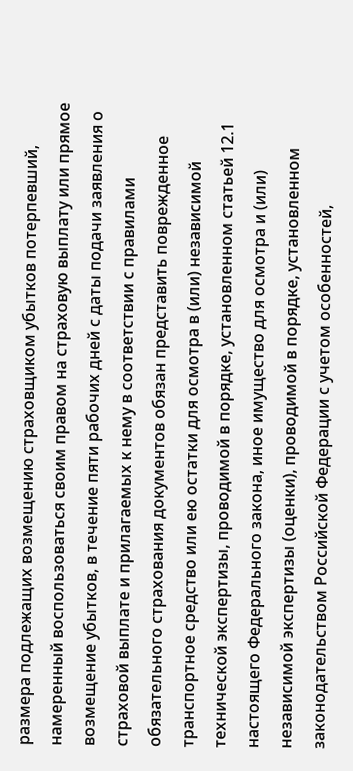размера подлежащих возмещению страховщиком убытков потерпевший, намеренный воспользоваться своим правом на страховую выплату или прямое возмещение убытков, в течение пяти рабочих дней с даты подачи заявления о страховой выплате и прилагаемых к нему в соответствии с правилами обязательного страхования документов обязан представить поврежденное транспортное средство или ею остатки для осмотра в (или) независимой технической экспертизы, проводимой в порядке, установленном статьей 12.1 настоящего Федерального закона, иное имущество для осмотра и (или) независимой экспертизы (оценки), проводимой в порядке, установленном законодательством Российской Федерации с учетом особенностей,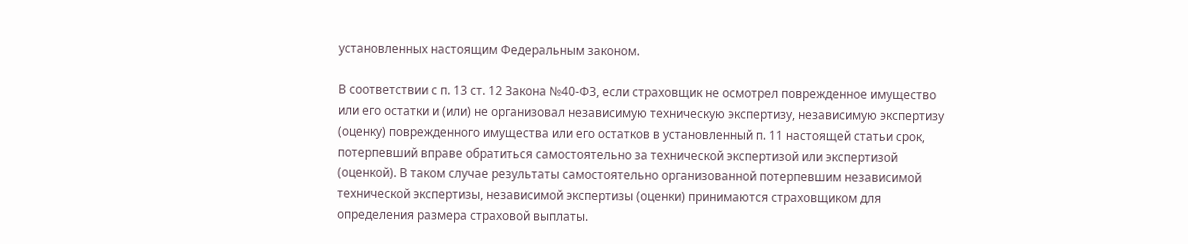установленных настоящим Федеральным законом.

В соответствии с п. 13 ст. 12 Закона №40-ФЗ, если страховщик не осмотрел поврежденное имущество или его остатки и (или) не организовал независимую техническую экспертизу, независимую экспертизу (оценку) поврежденного имущества или его остатков в установленный п. 11 настоящей статьи срок, потерпевший вправе обратиться самостоятельно за технической экспертизой или экспертизой (оценкой). В таком случае результаты самостоятельно организованной потерпевшим независимой технической экспертизы, независимой экспертизы (оценки) принимаются страховщиком для определения размера страховой выплаты.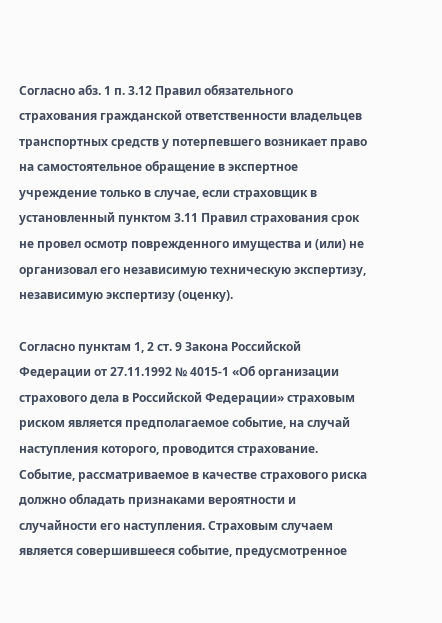Согласно абз. 1 п. 3.12 Правил обязательного страхования гражданской ответственности владельцев транспортных средств у потерпевшего возникает право на самостоятельное обращение в экспертное учреждение только в случае, если страховщик в установленный пунктом 3.11 Правил страхования срок не провел осмотр поврежденного имущества и (или) не организовал его независимую техническую экспертизу, независимую экспертизу (оценку).

Согласно пунктам 1, 2 ст. 9 Закона Российской Федерации от 27.11.1992 № 4015-1 «Об организации страхового дела в Российской Федерации» страховым риском является предполагаемое событие, на случай наступления которого, проводится страхование. Событие, рассматриваемое в качестве страхового риска должно обладать признаками вероятности и случайности его наступления. Страховым случаем является совершившееся событие, предусмотренное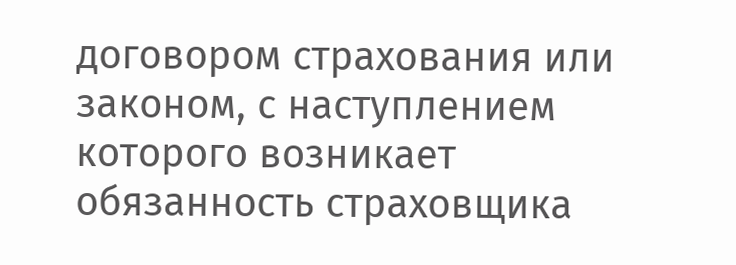договором страхования или законом, с наступлением которого возникает обязанность страховщика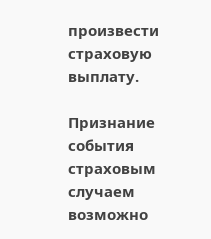произвести страховую выплату.

Признание события страховым случаем возможно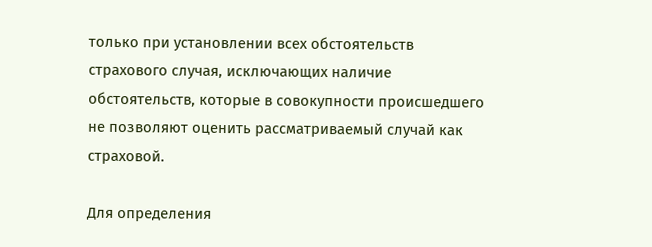только при установлении всех обстоятельств страхового случая, исключающих наличие обстоятельств, которые в совокупности происшедшего не позволяют оценить рассматриваемый случай как страховой.

Для определения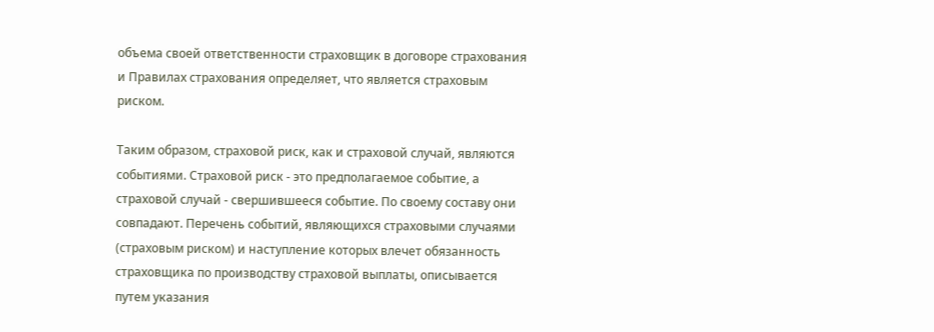объема своей ответственности страховщик в договоре страхования и Правилах страхования определяет, что является страховым риском.

Таким образом, страховой риск, как и страховой случай, являются событиями. Страховой риск - это предполагаемое событие, а страховой случай - свершившееся событие. По своему составу они совпадают. Перечень событий, являющихся страховыми случаями (страховым риском) и наступление которых влечет обязанность страховщика по производству страховой выплаты, описывается путем указания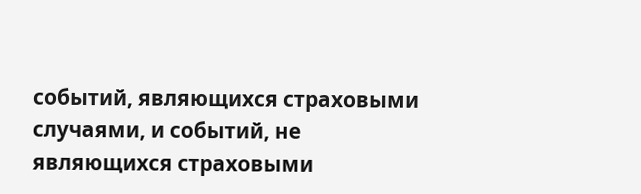событий, являющихся страховыми случаями, и событий, не являющихся страховыми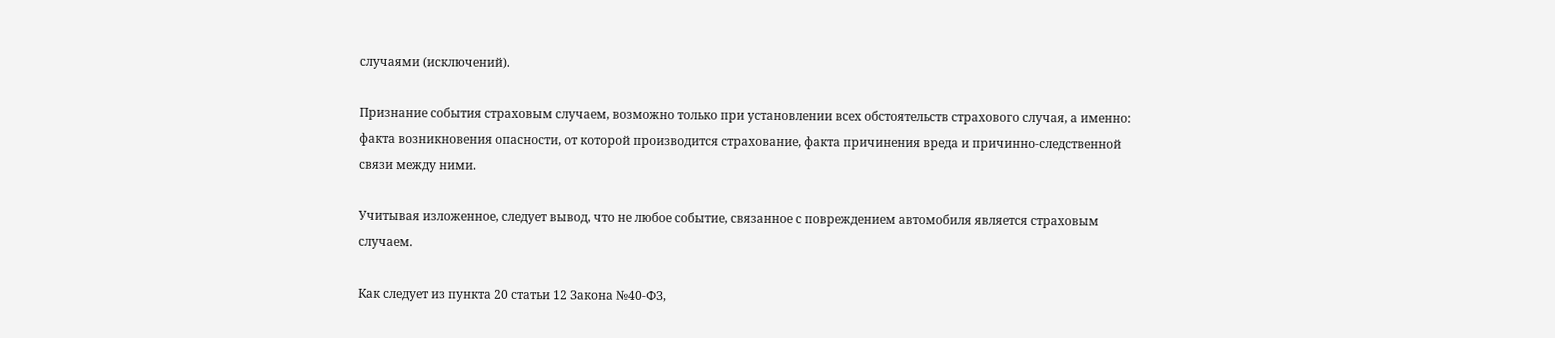случаями (исключений).

Признание события страховым случаем, возможно только при установлении всех обстоятельств страхового случая, а именно: факта возникновения опасности, от которой производится страхование, факта причинения вреда и причинно-следственной связи между ними.

Учитывая изложенное, следует вывод, что не любое событие, связанное с повреждением автомобиля является страховым случаем.

Как следует из пункта 20 статьи 12 Закона №40-ФЗ,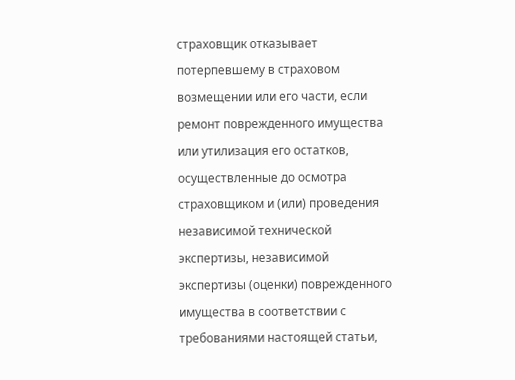страховщик отказывает потерпевшему в страховом возмещении или его части, если ремонт поврежденного имущества или утилизация его остатков, осуществленные до осмотра страховщиком и (или) проведения независимой технической экспертизы, независимой экспертизы (оценки) поврежденного имущества в соответствии с требованиями настоящей статьи,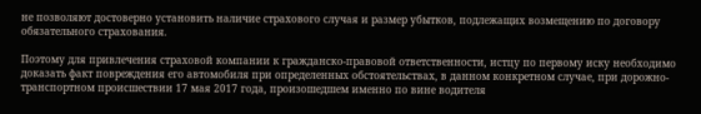не позволяют достоверно установить наличие страхового случая и размер убытков, подлежащих возмещению по договору обязательного страхования.

Поэтому для привлечения страховой компании к гражданско-правовой ответственности, истцу по первому иску необходимо доказать факт повреждения его автомобиля при определенных обстоятельствах, в данном конкретном случае, при дорожно-транспортном происшествии 17 мая 2017 года, произошедшем именно по вине водителя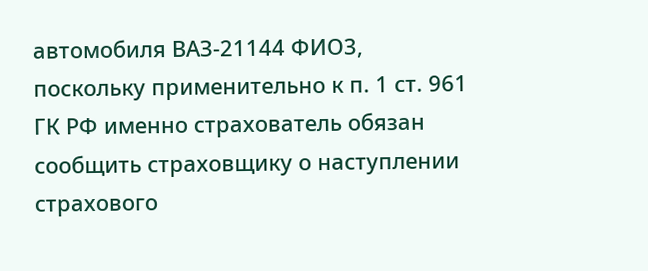автомобиля ВАЗ-21144 ФИО3, поскольку применительно к п. 1 ст. 961 ГК РФ именно страхователь обязан сообщить страховщику о наступлении страхового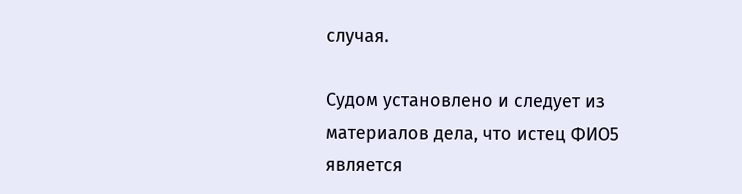случая.

Судом установлено и следует из материалов дела, что истец ФИО5 является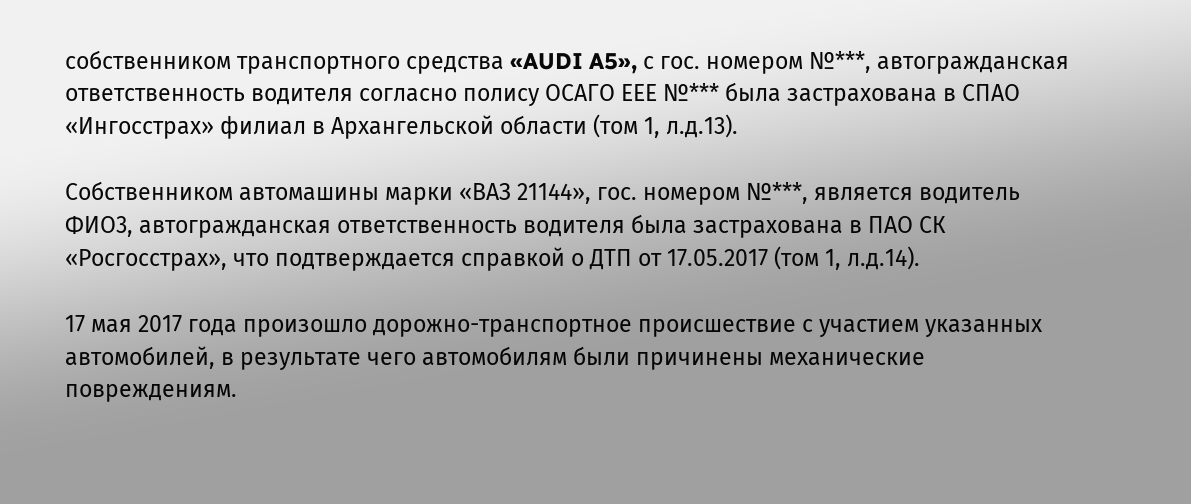собственником транспортного средства «AUDI A5», с гос. номером №***, автогражданская ответственность водителя согласно полису ОСАГО ЕЕЕ №*** была застрахована в СПАО «Ингосстрах» филиал в Архангельской области (том 1, л.д.13).

Собственником автомашины марки «ВАЗ 21144», гос. номером №***, является водитель ФИО3, автогражданская ответственность водителя была застрахована в ПАО СК «Росгосстрах», что подтверждается справкой о ДТП от 17.05.2017 (том 1, л.д.14).

17 мая 2017 года произошло дорожно-транспортное происшествие с участием указанных автомобилей, в результате чего автомобилям были причинены механические повреждениям.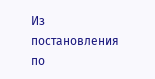Из постановления по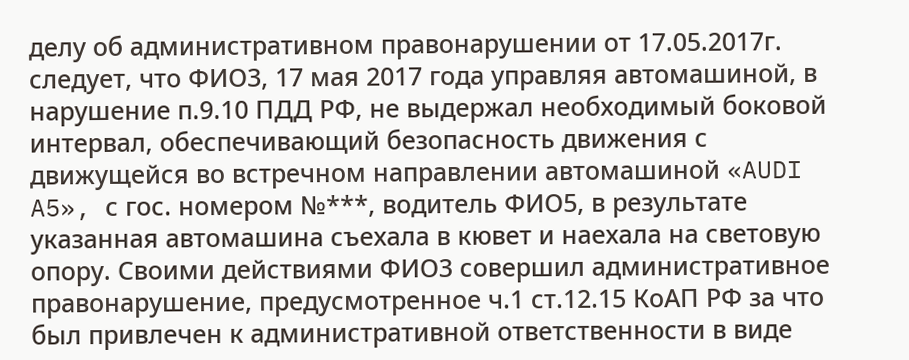делу об административном правонарушении от 17.05.2017г. следует, что ФИО3, 17 мая 2017 года управляя автомашиной, в нарушение п.9.10 ПДД РФ, не выдержал необходимый боковой интервал, обеспечивающий безопасность движения с движущейся во встречном направлении автомашиной «AUDI A5», с гос. номером №***, водитель ФИО5, в результате указанная автомашина съехала в кювет и наехала на световую опору. Своими действиями ФИО3 совершил административное правонарушение, предусмотренное ч.1 ст.12.15 КоАП РФ за что был привлечен к административной ответственности в виде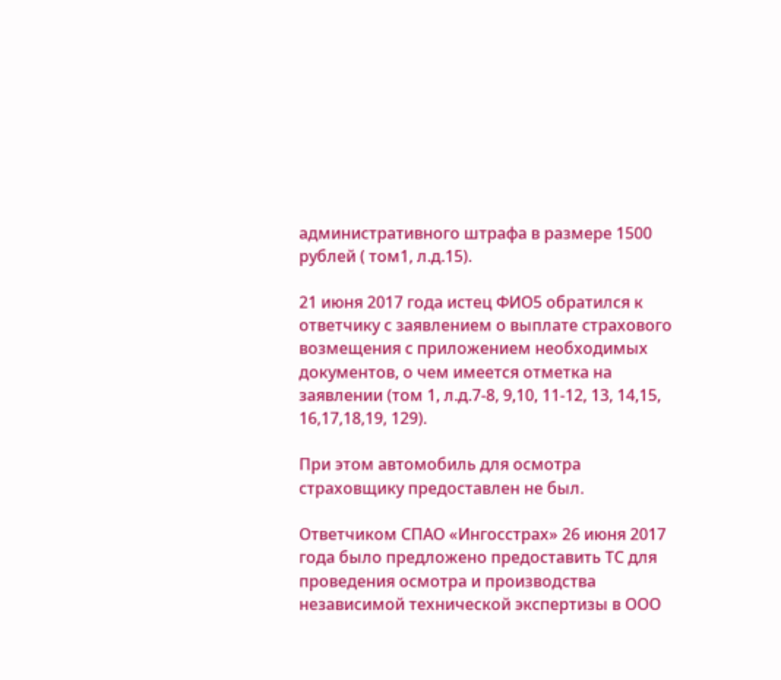административного штрафа в размере 1500 рублей ( том1, л.д.15).

21 июня 2017 года истец ФИО5 обратился к ответчику с заявлением о выплате страхового возмещения с приложением необходимых документов, о чем имеется отметка на заявлении (том 1, л.д.7-8, 9,10, 11-12, 13, 14,15, 16,17,18,19, 129).

При этом автомобиль для осмотра страховщику предоставлен не был.

Ответчиком СПАО «Ингосстрах» 26 июня 2017 года было предложено предоставить ТС для проведения осмотра и производства независимой технической экспертизы в ООО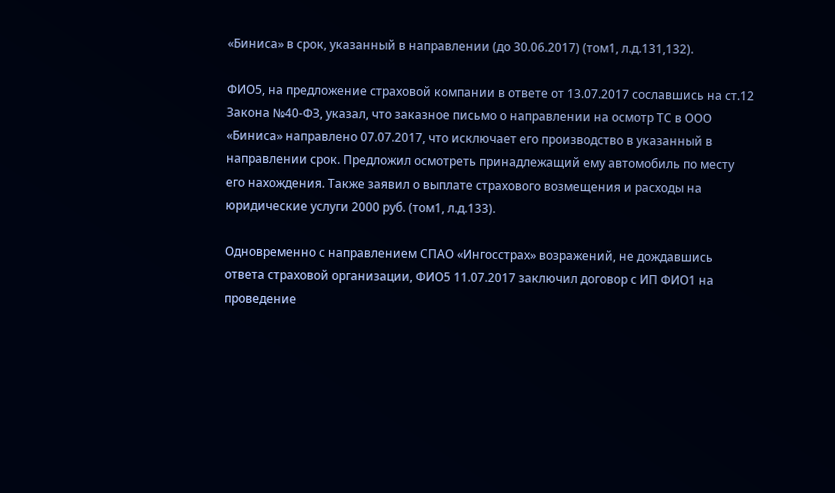«Биниса» в срок, указанный в направлении (до 30.06.2017) (том1, л.д.131,132).

ФИО5, на предложение страховой компании в ответе от 13.07.2017 сославшись на ст.12 Закона №40-ФЗ, указал, что заказное письмо о направлении на осмотр ТС в ООО «Биниса» направлено 07.07.2017, что исключает его производство в указанный в направлении срок. Предложил осмотреть принадлежащий ему автомобиль по месту его нахождения. Также заявил о выплате страхового возмещения и расходы на юридические услуги 2000 руб. (том1, л.д.133).

Одновременно с направлением СПАО «Ингосстрах» возражений, не дождавшись ответа страховой организации, ФИО5 11.07.2017 заключил договор с ИП ФИО1 на проведение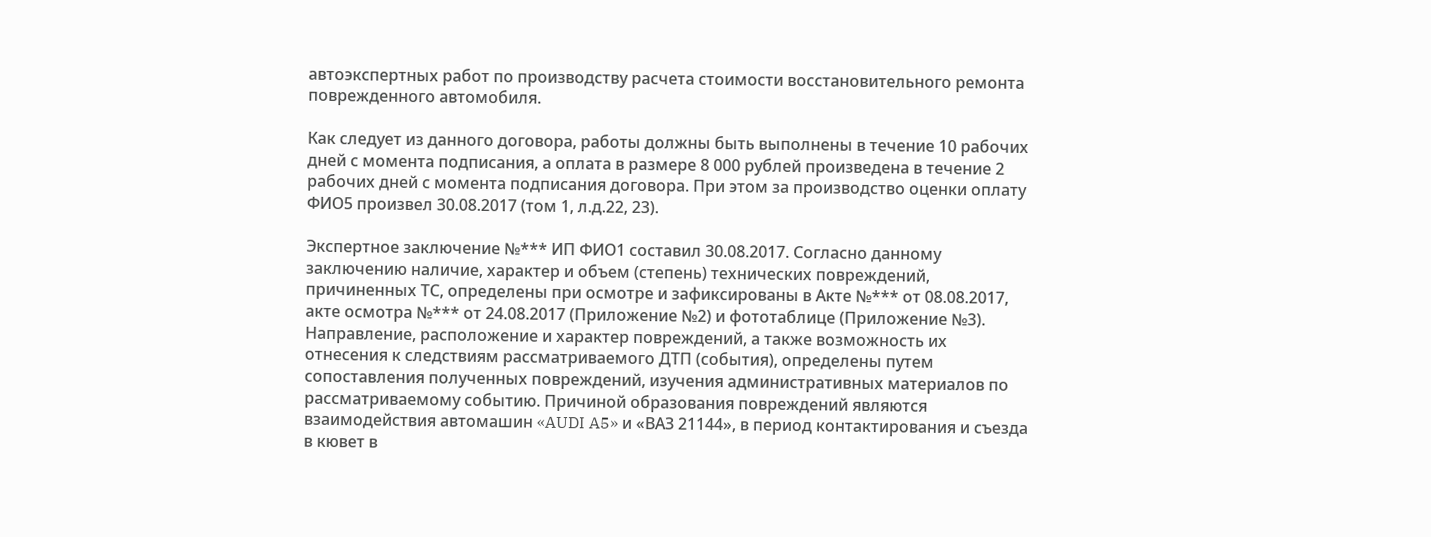автоэкспертных работ по производству расчета стоимости восстановительного ремонта поврежденного автомобиля.

Как следует из данного договора, работы должны быть выполнены в течение 10 рабочих дней с момента подписания, а оплата в размере 8 000 рублей произведена в течение 2 рабочих дней с момента подписания договора. При этом за производство оценки оплату ФИО5 произвел 30.08.2017 (том 1, л.д.22, 23).

Экспертное заключение №*** ИП ФИО1 составил 30.08.2017. Согласно данному заключению наличие, характер и объем (степень) технических повреждений, причиненных ТС, определены при осмотре и зафиксированы в Акте №*** от 08.08.2017, акте осмотра №*** от 24.08.2017 (Приложение №2) и фототаблице (Приложение №3). Направление, расположение и характер повреждений, а также возможность их отнесения к следствиям рассматриваемого ДТП (события), определены путем сопоставления полученных повреждений, изучения административных материалов по рассматриваемому событию. Причиной образования повреждений являются взаимодействия автомашин «AUDI A5» и «ВАЗ 21144», в период контактирования и съезда в кювет в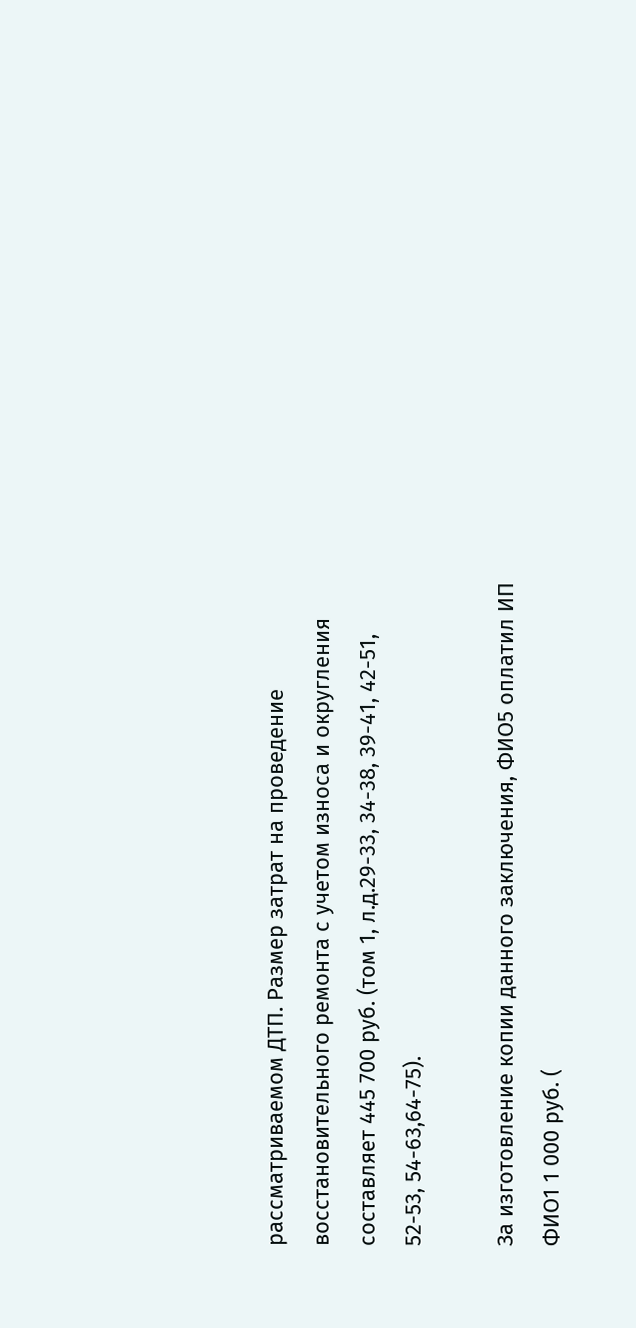рассматриваемом ДТП. Размер затрат на проведение восстановительного ремонта с учетом износа и округления составляет 445 700 руб. (том 1, л.д.29-33, 34-38, 39-41, 42-51, 52-53, 54-63,64-75).

За изготовление копии данного заключения, ФИО5 оплатил ИП ФИО1 1 000 руб. (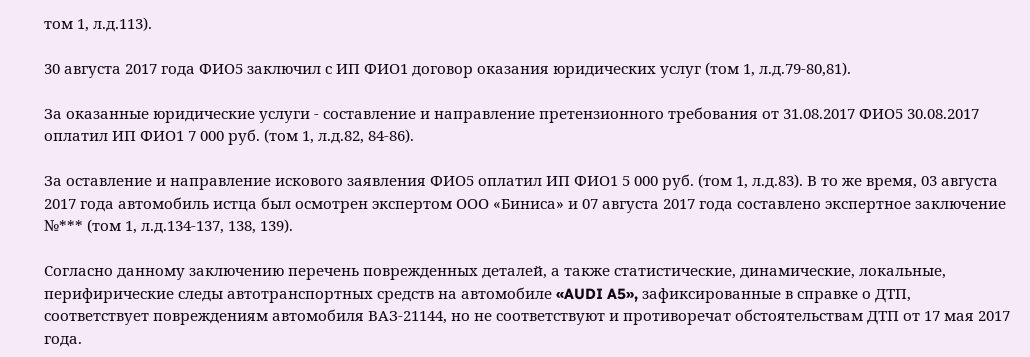том 1, л.д.113).

30 августа 2017 года ФИО5 заключил с ИП ФИО1 договор оказания юридических услуг (том 1, л.д.79-80,81).

За оказанные юридические услуги - составление и направление претензионного требования от 31.08.2017 ФИО5 30.08.2017 оплатил ИП ФИО1 7 000 руб. (том 1, л.д.82, 84-86).

За оставление и направление искового заявления ФИО5 оплатил ИП ФИО1 5 000 руб. (том 1, л.д.83). В то же время, 03 августа 2017 года автомобиль истца был осмотрен экспертом ООО «Биниса» и 07 августа 2017 года составлено экспертное заключение №*** (том 1, л.д.134-137, 138, 139).

Согласно данному заключению перечень поврежденных деталей, а также статистические, динамические, локальные, перифирические следы автотранспортных средств на автомобиле «AUDI A5», зафиксированные в справке о ДТП, соответствует повреждениям автомобиля ВАЗ-21144, но не соответствуют и противоречат обстоятельствам ДТП от 17 мая 2017 года.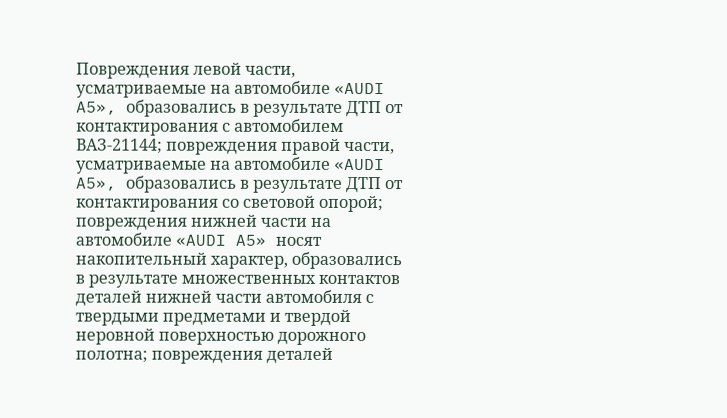Повреждения левой части, усматриваемые на автомобиле «AUDI A5», образовались в результате ДТП от контактирования с автомобилем ВАЗ-21144; повреждения правой части, усматриваемые на автомобиле «AUDI A5», образовались в результате ДТП от контактирования со световой опорой; повреждения нижней части на автомобиле «AUDI A5» носят накопительный характер, образовались в результате множественных контактов деталей нижней части автомобиля с твердыми предметами и твердой неровной поверхностью дорожного полотна; повреждения деталей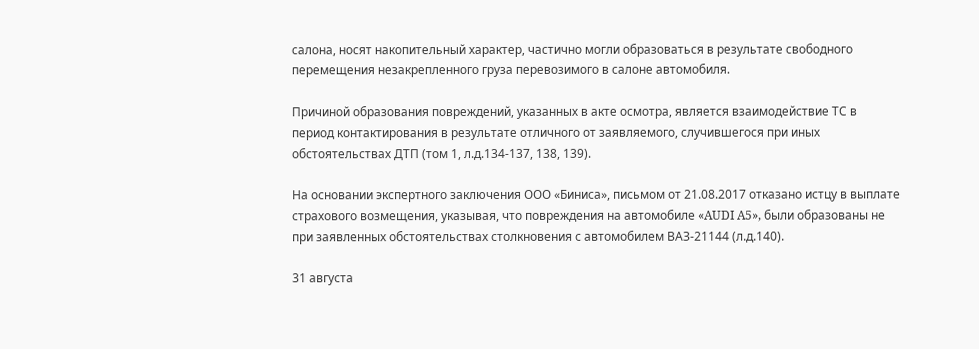салона, носят накопительный характер, частично могли образоваться в результате свободного перемещения незакрепленного груза перевозимого в салоне автомобиля.

Причиной образования повреждений, указанных в акте осмотра, является взаимодействие ТС в период контактирования в результате отличного от заявляемого, случившегося при иных обстоятельствах ДТП (том 1, л.д.134-137, 138, 139).

На основании экспертного заключения ООО «Биниса», письмом от 21.08.2017 отказано истцу в выплате страхового возмещения, указывая, что повреждения на автомобиле «AUDI A5», были образованы не при заявленных обстоятельствах столкновения с автомобилем ВАЗ-21144 (л.д.140).

31 августа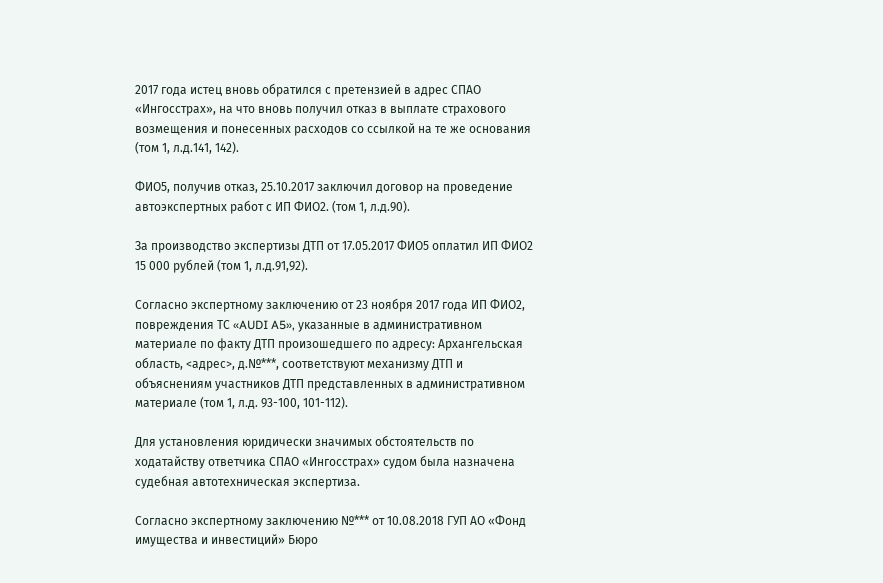2017 года истец вновь обратился с претензией в адрес СПАО «Ингосстрах», на что вновь получил отказ в выплате страхового возмещения и понесенных расходов со ссылкой на те же основания (том 1, л.д.141, 142).

ФИО5, получив отказ, 25.10.2017 заключил договор на проведение автоэкспертных работ с ИП ФИО2. (том 1, л.д.90).

За производство экспертизы ДТП от 17.05.2017 ФИО5 оплатил ИП ФИО2 15 000 рублей (том 1, л.д.91,92).

Согласно экспертному заключению от 23 ноября 2017 года ИП ФИО2, повреждения ТС «AUDI A5», указанные в административном материале по факту ДТП произошедшего по адресу: Архангельская область, <адрес>, д.№***, соответствуют механизму ДТП и объяснениям участников ДТП представленных в административном материале (том 1, л.д. 93-100, 101-112).

Для установления юридически значимых обстоятельств по ходатайству ответчика СПАО «Ингосстрах» судом была назначена судебная автотехническая экспертиза.

Согласно экспертному заключению №*** от 10.08.2018 ГУП АО «Фонд имущества и инвестиций» Бюро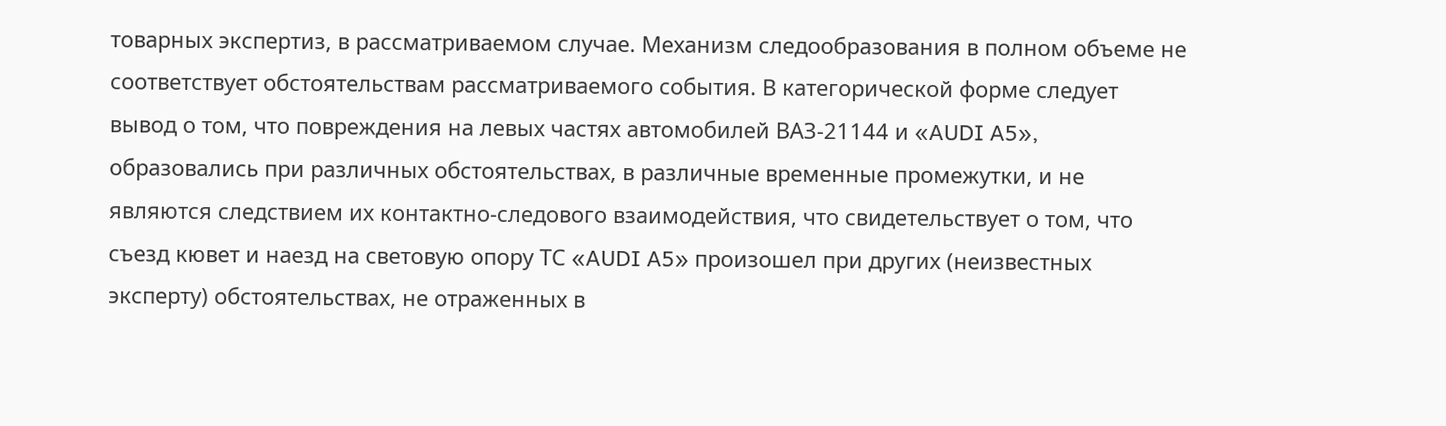товарных экспертиз, в рассматриваемом случае. Механизм следообразования в полном объеме не соответствует обстоятельствам рассматриваемого события. В категорической форме следует вывод о том, что повреждения на левых частях автомобилей ВАЗ-21144 и «AUDI A5», образовались при различных обстоятельствах, в различные временные промежутки, и не являются следствием их контактно-следового взаимодействия, что свидетельствует о том, что съезд кювет и наезд на световую опору ТС «AUDI A5» произошел при других (неизвестных эксперту) обстоятельствах, не отраженных в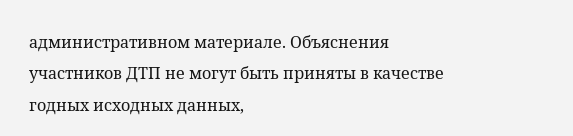административном материале. Объяснения участников ДТП не могут быть приняты в качестве годных исходных данных,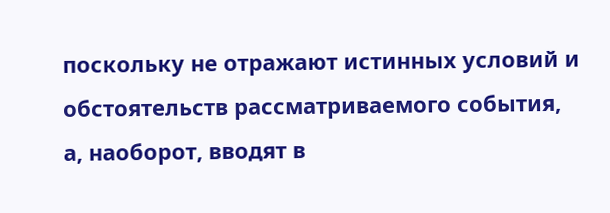поскольку не отражают истинных условий и обстоятельств рассматриваемого события, а, наоборот, вводят в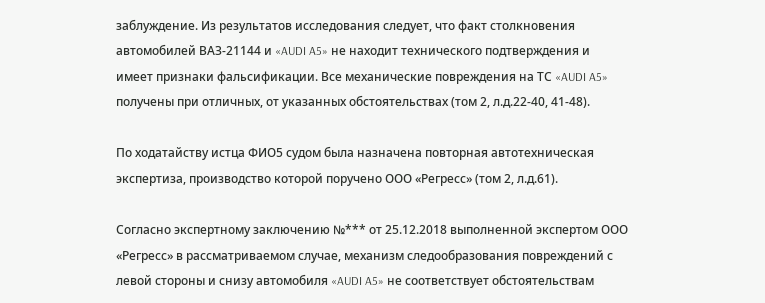заблуждение. Из результатов исследования следует, что факт столкновения автомобилей ВАЗ-21144 и «AUDI A5» не находит технического подтверждения и имеет признаки фальсификации. Все механические повреждения на ТС «AUDI A5» получены при отличных, от указанных обстоятельствах (том 2, л.д.22-40, 41-48).

По ходатайству истца ФИО5 судом была назначена повторная автотехническая экспертиза, производство которой поручено ООО «Регресс» (том 2, л.д.61).

Согласно экспертному заключению №*** от 25.12.2018 выполненной экспертом ООО «Регресс» в рассматриваемом случае, механизм следообразования повреждений с левой стороны и снизу автомобиля «AUDI A5» не соответствует обстоятельствам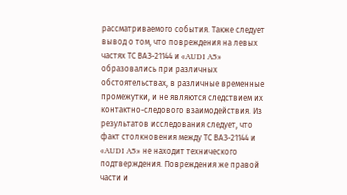рассматриваемого события. Также следует вывод о том, что повреждения на левых частях ТС ВАЗ-21144 и «AUDI A5» образовались при различных обстоятельствах, в различные временные промежутки, и не являются следствием их контактно-следового взаимодействия. Из результатов исследования следует, что факт столкновения между ТС ВАЗ-21144 и «AUDI A5» не находит технического подтверждения. Повреждения же правой части и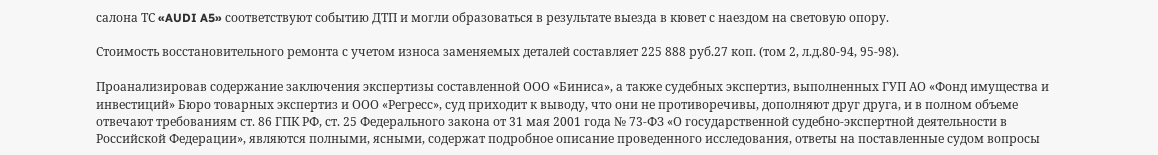салона ТС «AUDI A5» соответствуют событию ДТП и могли образоваться в результате выезда в кювет с наездом на световую опору.

Стоимость восстановительного ремонта с учетом износа заменяемых деталей составляет 225 888 руб.27 коп. (том 2, л.д.80-94, 95-98).

Проанализировав содержание заключения экспертизы составленной ООО «Биниса», а также судебных экспертиз, выполненных ГУП АО «Фонд имущества и инвестиций» Бюро товарных экспертиз и ООО «Регресс», суд приходит к выводу, что они не противоречивы, дополняют друг друга, и в полном объеме отвечают требованиям ст. 86 ГПК РФ, ст. 25 Федерального закона от 31 мая 2001 года № 73-ФЗ «О государственной судебно-экспертной деятельности в Российской Федерации», являются полными, ясными, содержат подробное описание проведенного исследования, ответы на поставленные судом вопросы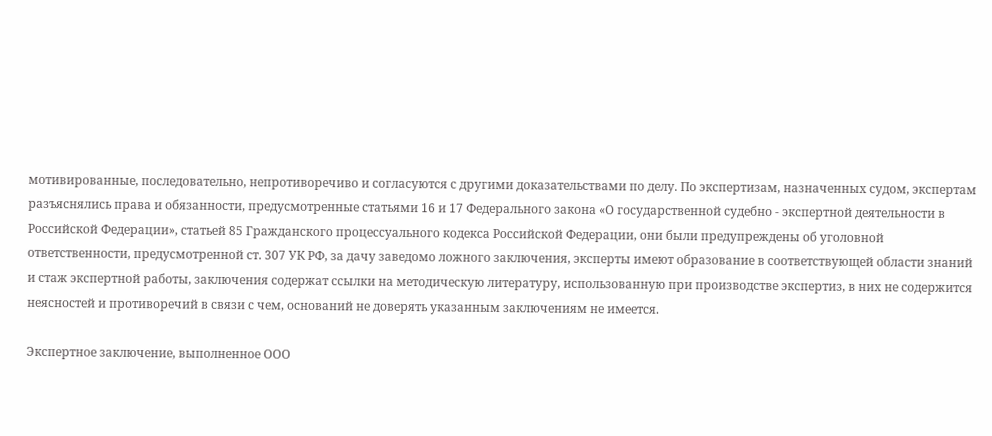мотивированные, последовательно, непротиворечиво и согласуются с другими доказательствами по делу. По экспертизам, назначенных судом, экспертам разъяснялись права и обязанности, предусмотренные статьями 16 и 17 Федерального закона «О государственной судебно - экспертной деятельности в Российской Федерации», статьей 85 Гражданского процессуального кодекса Российской Федерации, они были предупреждены об уголовной ответственности, предусмотренной ст. 307 УК РФ, за дачу заведомо ложного заключения, эксперты имеют образование в соответствующей области знаний и стаж экспертной работы, заключения содержат ссылки на методическую литературу, использованную при производстве экспертиз, в них не содержится неясностей и противоречий в связи с чем, оснований не доверять указанным заключениям не имеется.

Экспертное заключение, выполненное ООО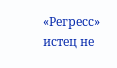«Регресс» истец не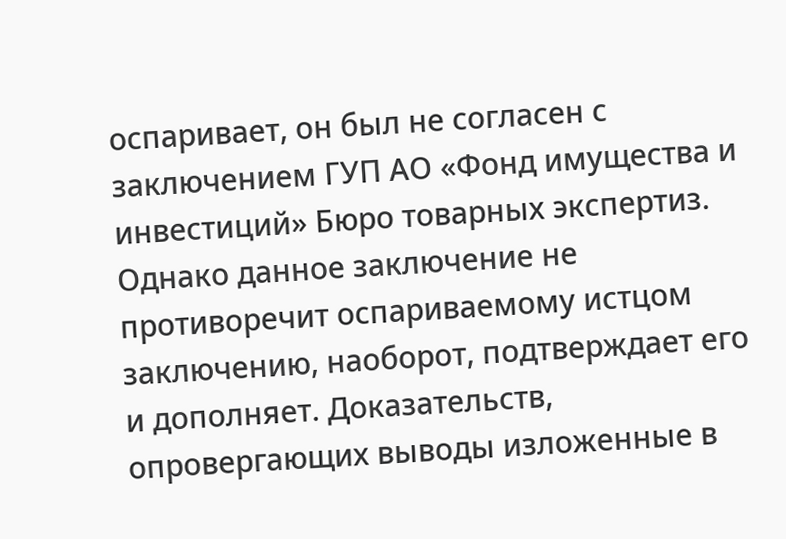оспаривает, он был не согласен с заключением ГУП АО «Фонд имущества и инвестиций» Бюро товарных экспертиз. Однако данное заключение не противоречит оспариваемому истцом заключению, наоборот, подтверждает его и дополняет. Доказательств, опровергающих выводы изложенные в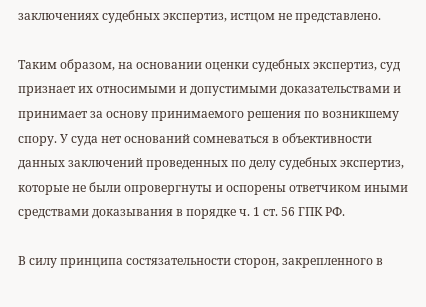заключениях судебных экспертиз, истцом не представлено.

Таким образом, на основании оценки судебных экспертиз, суд признает их относимыми и допустимыми доказательствами и принимает за основу принимаемого решения по возникшему спору. У суда нет оснований сомневаться в объективности данных заключений проведенных по делу судебных экспертиз, которые не были опровергнуты и оспорены ответчиком иными средствами доказывания в порядке ч. 1 ст. 56 ГПК РФ.

В силу принципа состязательности сторон, закрепленного в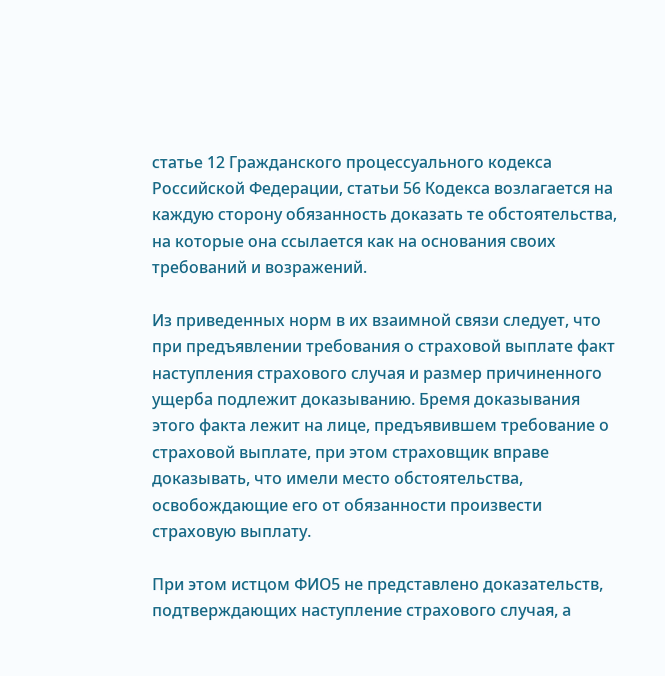статье 12 Гражданского процессуального кодекса Российской Федерации, статьи 56 Кодекса возлагается на каждую сторону обязанность доказать те обстоятельства, на которые она ссылается как на основания своих требований и возражений.

Из приведенных норм в их взаимной связи следует, что при предъявлении требования о страховой выплате факт наступления страхового случая и размер причиненного ущерба подлежит доказыванию. Бремя доказывания этого факта лежит на лице, предъявившем требование о страховой выплате, при этом страховщик вправе доказывать, что имели место обстоятельства, освобождающие его от обязанности произвести страховую выплату.

При этом истцом ФИО5 не представлено доказательств, подтверждающих наступление страхового случая, а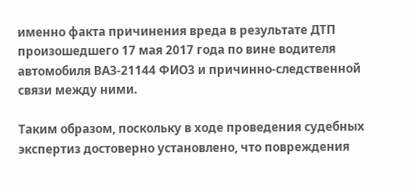именно факта причинения вреда в результате ДТП произошедшего 17 мая 2017 года по вине водителя автомобиля ВАЗ-21144 ФИО3 и причинно-следственной связи между ними.

Таким образом, поскольку в ходе проведения судебных экспертиз достоверно установлено, что повреждения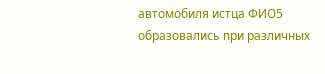автомобиля истца ФИО5 образовались при различных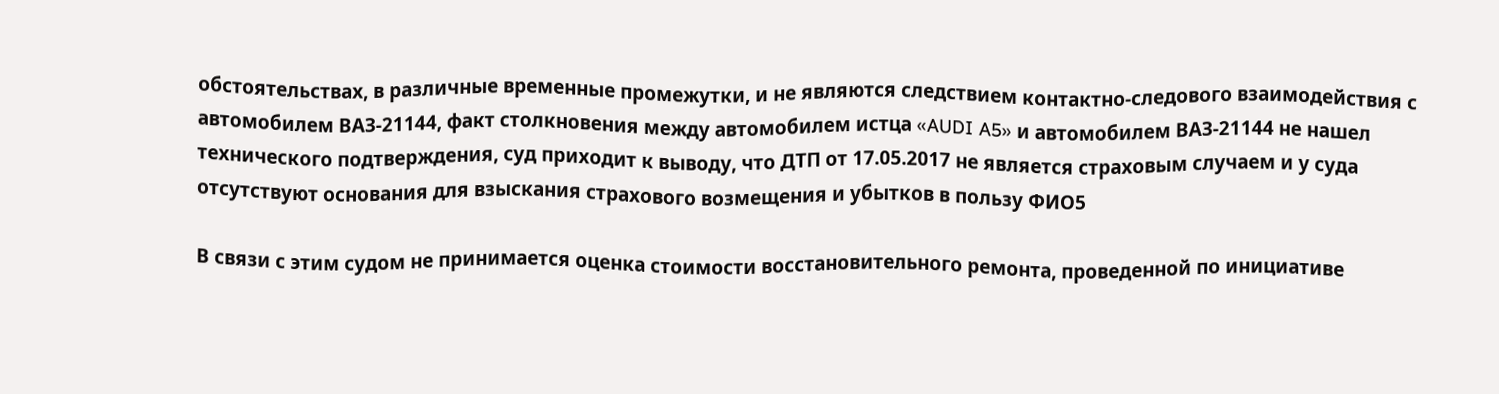обстоятельствах, в различные временные промежутки, и не являются следствием контактно-следового взаимодействия с автомобилем ВАЗ-21144, факт столкновения между автомобилем истца «AUDI A5» и автомобилем ВАЗ-21144 не нашел технического подтверждения, суд приходит к выводу, что ДТП от 17.05.2017 не является страховым случаем и у суда отсутствуют основания для взыскания страхового возмещения и убытков в пользу ФИО5

В связи с этим судом не принимается оценка стоимости восстановительного ремонта, проведенной по инициативе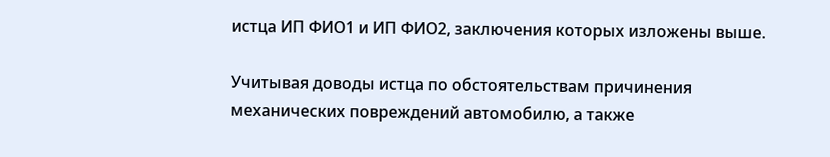истца ИП ФИО1 и ИП ФИО2, заключения которых изложены выше.

Учитывая доводы истца по обстоятельствам причинения механических повреждений автомобилю, а также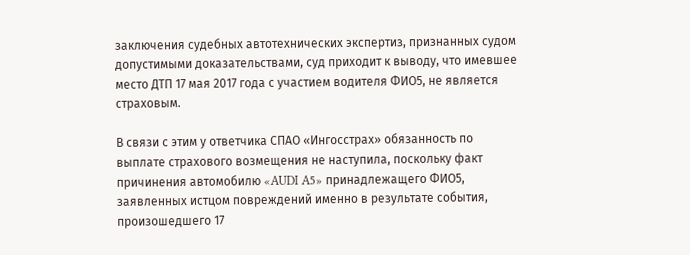заключения судебных автотехнических экспертиз, признанных судом допустимыми доказательствами, суд приходит к выводу, что имевшее место ДТП 17 мая 2017 года с участием водителя ФИО5, не является страховым.

В связи с этим у ответчика СПАО «Ингосстрах» обязанность по выплате страхового возмещения не наступила, поскольку факт причинения автомобилю «AUDI A5» принадлежащего ФИО5, заявленных истцом повреждений именно в результате события, произошедшего 17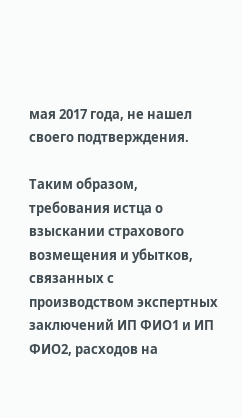мая 2017 года, не нашел своего подтверждения.

Таким образом, требования истца о взыскании страхового возмещения и убытков, связанных с производством экспертных заключений ИП ФИО1 и ИП ФИО2, расходов на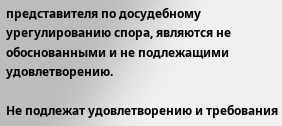представителя по досудебному урегулированию спора, являются не обоснованными и не подлежащими удовлетворению.

Не подлежат удовлетворению и требования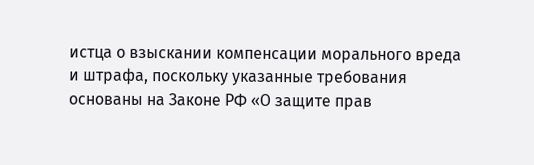истца о взыскании компенсации морального вреда и штрафа, поскольку указанные требования основаны на Законе РФ «О защите прав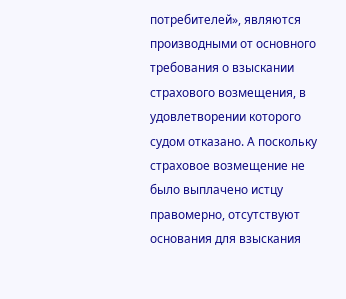потребителей», являются производными от основного требования о взыскании страхового возмещения, в удовлетворении которого судом отказано. А поскольку страховое возмещение не было выплачено истцу правомерно, отсутствуют основания для взыскания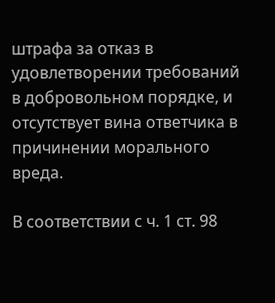штрафа за отказ в удовлетворении требований в добровольном порядке, и отсутствует вина ответчика в причинении морального вреда.

В соответствии с ч. 1 ст. 98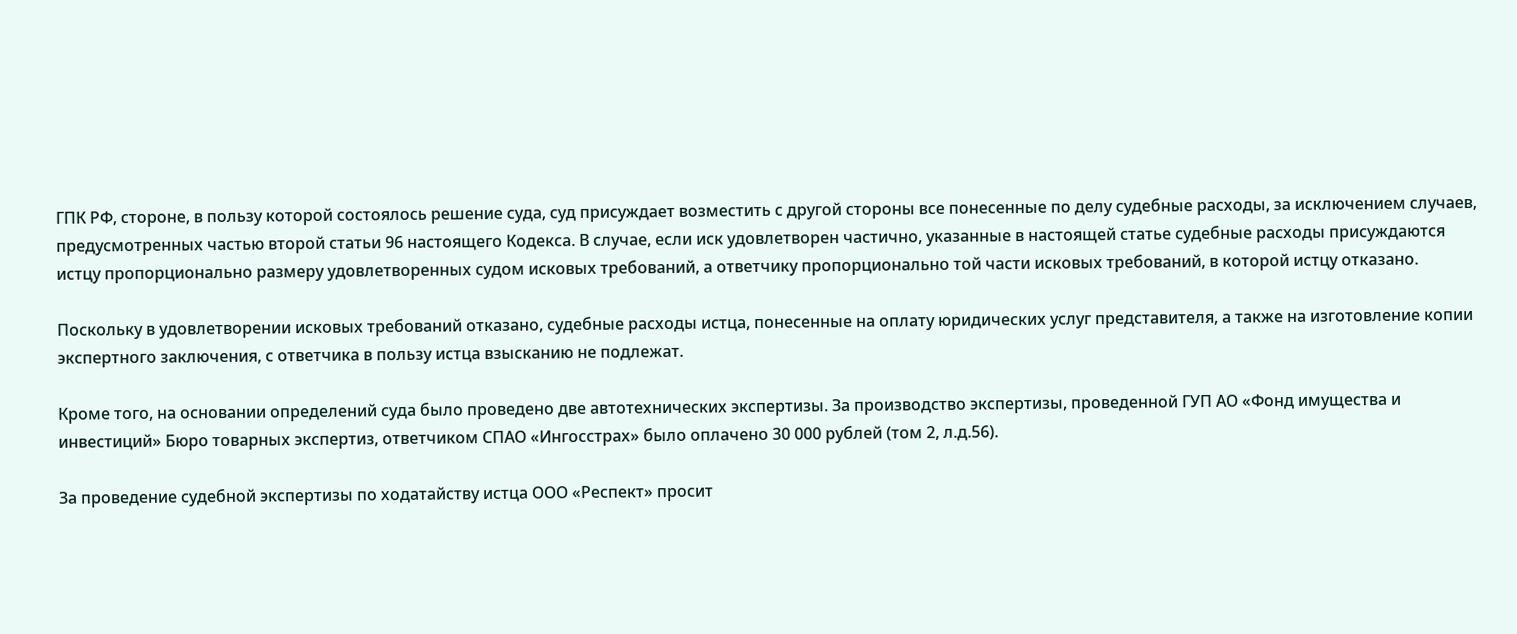ГПК РФ, стороне, в пользу которой состоялось решение суда, суд присуждает возместить с другой стороны все понесенные по делу судебные расходы, за исключением случаев, предусмотренных частью второй статьи 96 настоящего Кодекса. В случае, если иск удовлетворен частично, указанные в настоящей статье судебные расходы присуждаются истцу пропорционально размеру удовлетворенных судом исковых требований, а ответчику пропорционально той части исковых требований, в которой истцу отказано.

Поскольку в удовлетворении исковых требований отказано, судебные расходы истца, понесенные на оплату юридических услуг представителя, а также на изготовление копии экспертного заключения, с ответчика в пользу истца взысканию не подлежат.

Кроме того, на основании определений суда было проведено две автотехнических экспертизы. За производство экспертизы, проведенной ГУП АО «Фонд имущества и инвестиций» Бюро товарных экспертиз, ответчиком СПАО «Ингосстрах» было оплачено 30 000 рублей (том 2, л.д.56).

За проведение судебной экспертизы по ходатайству истца ООО «Респект» просит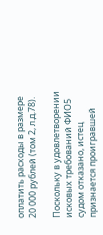оплатить расходы в размере 20 000 рублей (том 2, л.д.78).

Поскольку в удовлетворении исковых требований ФИО5 судом отказано, истец признается проигравшей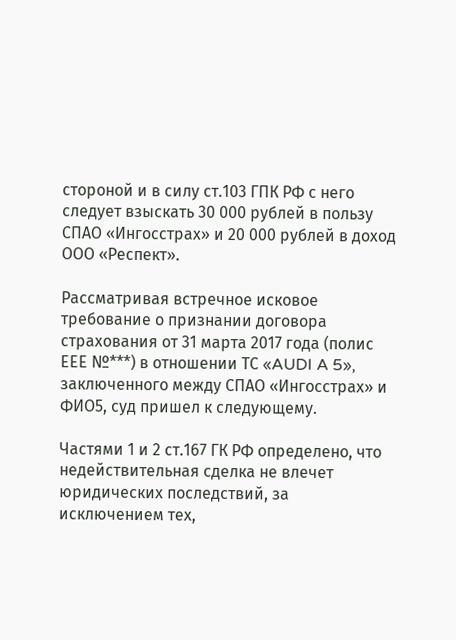стороной и в силу ст.103 ГПК РФ с него следует взыскать 30 000 рублей в пользу СПАО «Ингосстрах» и 20 000 рублей в доход ООО «Респект».

Рассматривая встречное исковое требование о признании договора страхования от 31 марта 2017 года (полис ЕЕЕ №***) в отношении ТС «AUDI A 5», заключенного между СПАО «Ингосстрах» и ФИО5, суд пришел к следующему.

Частями 1 и 2 ст.167 ГК РФ определено, что недействительная сделка не влечет юридических последствий, за исключением тех,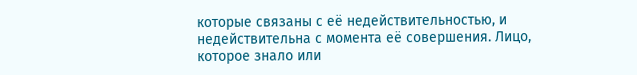которые связаны с её недействительностью, и недействительна с момента её совершения. Лицо, которое знало или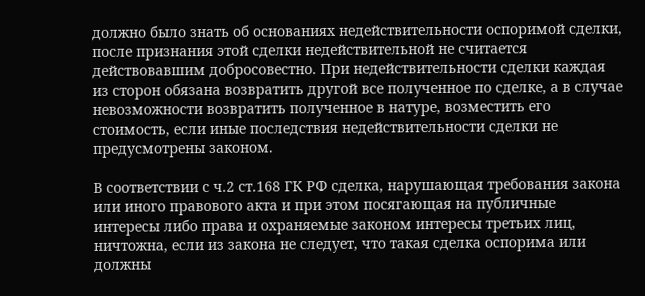должно было знать об основаниях недействительности оспоримой сделки, после признания этой сделки недействительной не считается действовавшим добросовестно. При недействительности сделки каждая из сторон обязана возвратить другой все полученное по сделке, а в случае невозможности возвратить полученное в натуре, возместить его стоимость, если иные последствия недействительности сделки не предусмотрены законом.

В соответствии с ч.2 ст.168 ГК РФ сделка, нарушающая требования закона или иного правового акта и при этом посягающая на публичные интересы либо права и охраняемые законом интересы третьих лиц, ничтожна, если из закона не следует, что такая сделка оспорима или должны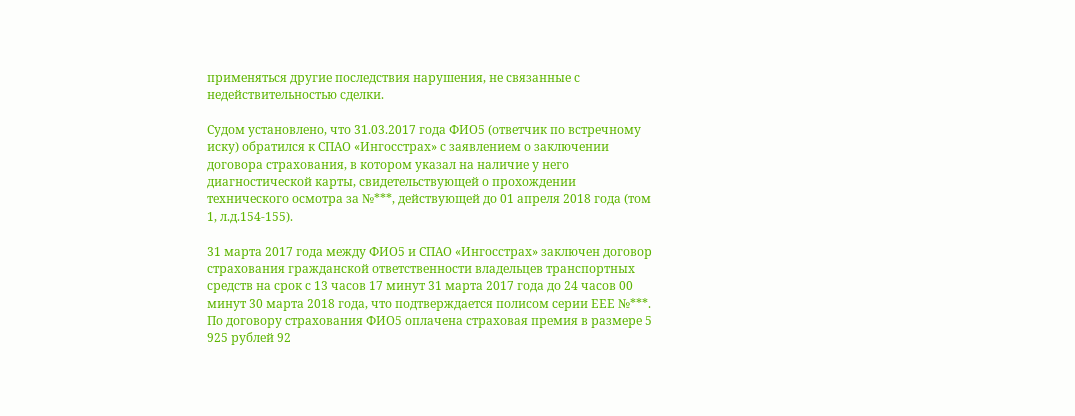применяться другие последствия нарушения, не связанные с недействительностью сделки.

Судом установлено, что 31.03.2017 года ФИО5 (ответчик по встречному иску) обратился к СПАО «Ингосстрах» с заявлением о заключении договора страхования, в котором указал на наличие у него диагностической карты, свидетельствующей о прохождении технического осмотра за №***, действующей до 01 апреля 2018 года (том 1, л.д.154-155).

31 марта 2017 года между ФИО5 и СПАО «Ингосстрах» заключен договор страхования гражданской ответственности владельцев транспортных средств на срок с 13 часов 17 минут 31 марта 2017 года до 24 часов 00 минут 30 марта 2018 года, что подтверждается полисом серии ЕЕЕ №***. По договору страхования ФИО5 оплачена страховая премия в размере 5 925 рублей 92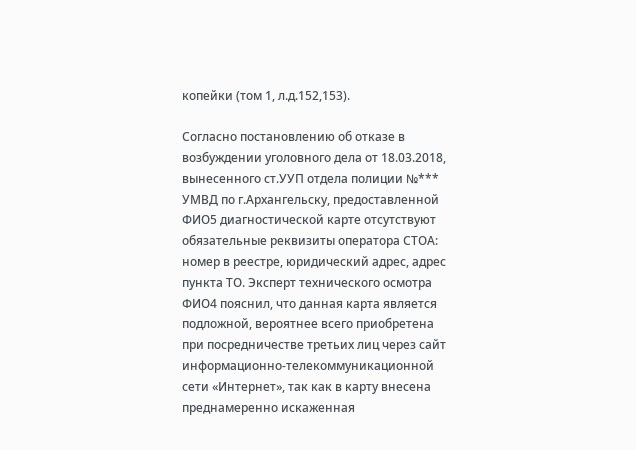копейки (том 1, л.д.152,153).

Согласно постановлению об отказе в возбуждении уголовного дела от 18.03.2018, вынесенного ст.УУП отдела полиции №*** УМВД по г.Архангельску, предоставленной ФИО5 диагностической карте отсутствуют обязательные реквизиты оператора СТОА: номер в реестре, юридический адрес, адрес пункта ТО. Эксперт технического осмотра ФИО4 пояснил, что данная карта является подложной, вероятнее всего приобретена при посредничестве третьих лиц через сайт информационно-телекоммуникационной сети «Интернет», так как в карту внесена преднамеренно искаженная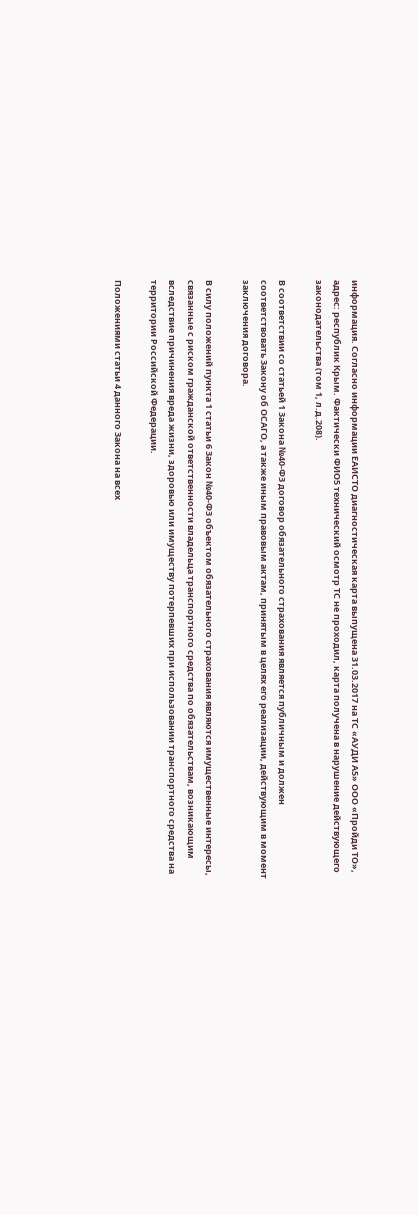информация. Согласно информации ЕАИСТО диагностическая карта выпущена 31.03.2017 на ТС «АУДИ А5» ООО «Пройди ТО», адрес: республик Крым. Фактически ФИО5 технический осмотр ТС не проходил, карта получена в нарушение действующего законодательства (том 1, л.д.208).

В соответствии со статьей 1 Закона №40-ФЗ договор обязательного страхования является публичным и должен соответствовать Закону об ОСАГО, а также иным правовым актам, принятым в целях его реализации, действующим в момент заключения договора.

В силу положений пункта 1 статьи 6 Закон №40-ФЗ объектом обязательного страхования являются имущественные интересы, связанные с риском гражданской ответственности владельца транспортного средства по обязательствам, возникающим вследствие причинения вреда жизни, здоровью или имуществу потерпевших при использовании транспортного средства на территории Российской Федерации.

Положениями статьи 4 данного Закона на всех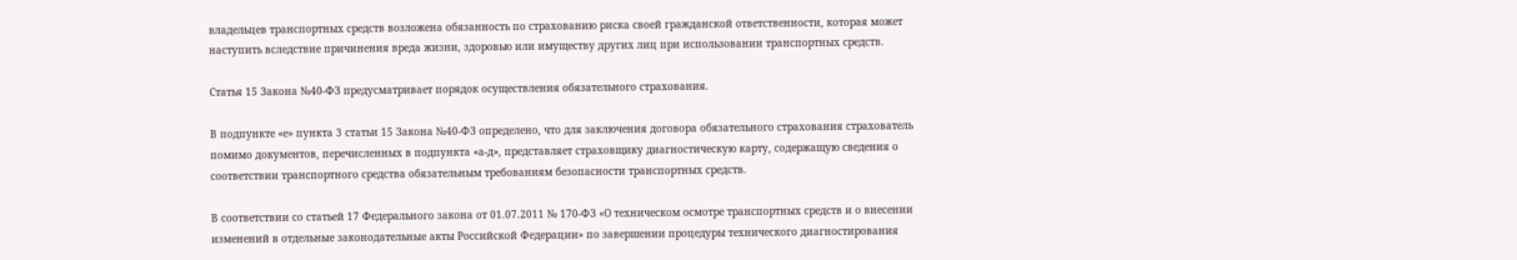владельцев транспортных средств возложена обязанность по страхованию риска своей гражданской ответственности, которая может наступить вследствие причинения вреда жизни, здоровью или имуществу других лиц при использовании транспортных средств.

Статья 15 Закона №40-ФЗ предусматривает порядок осуществления обязательного страхования.

В подпункте «е» пункта 3 статьи 15 Закона №40-ФЗ определено, что для заключения договора обязательного страхования страхователь помимо документов, перечисленных в подпункта «а-д», представляет страховщику диагностическую карту, содержащую сведения о соответствии транспортного средства обязательным требованиям безопасности транспортных средств.

В соответствии со статьей 17 Федерального закона от 01.07.2011 № 170-ФЗ «О техническом осмотре транспортных средств и о внесении изменений в отдельные законодательные акты Российской Федерации» по завершении процедуры технического диагностирования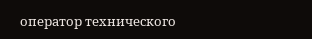оператор технического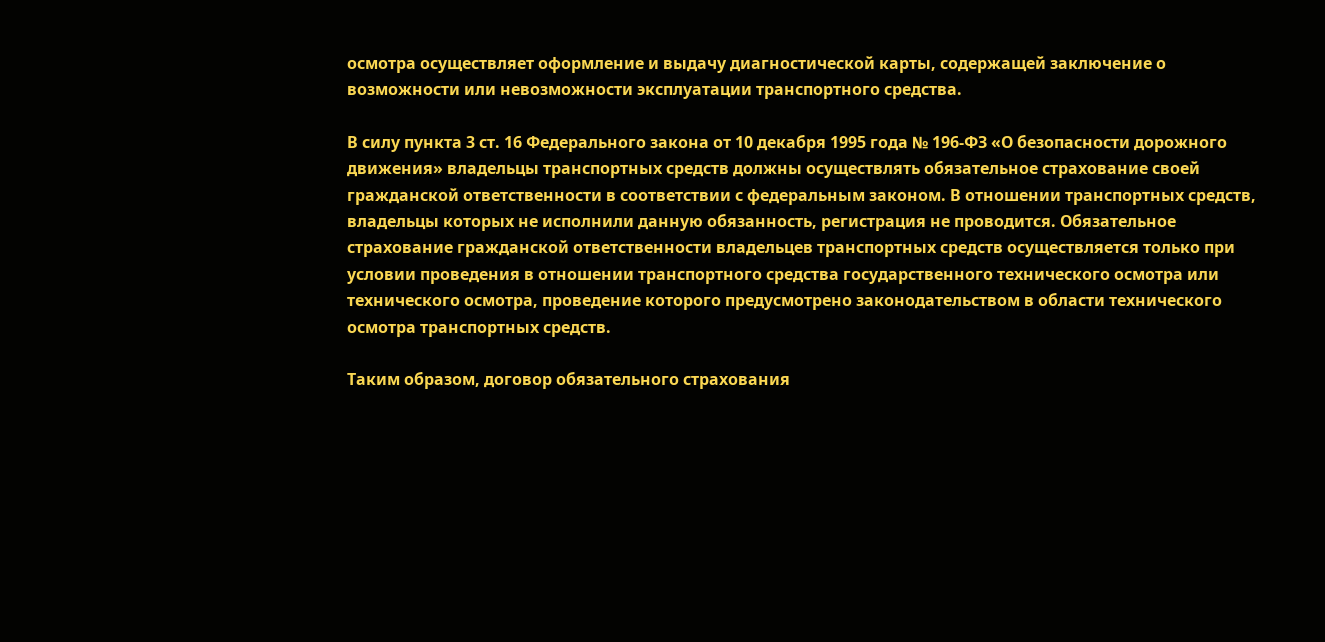осмотра осуществляет оформление и выдачу диагностической карты, содержащей заключение о возможности или невозможности эксплуатации транспортного средства.

В силу пункта 3 ст. 16 Федерального закона от 10 декабря 1995 года № 196-ФЗ «О безопасности дорожного движения» владельцы транспортных средств должны осуществлять обязательное страхование своей гражданской ответственности в соответствии с федеральным законом. В отношении транспортных средств, владельцы которых не исполнили данную обязанность, регистрация не проводится. Обязательное страхование гражданской ответственности владельцев транспортных средств осуществляется только при условии проведения в отношении транспортного средства государственного технического осмотра или технического осмотра, проведение которого предусмотрено законодательством в области технического осмотра транспортных средств.

Таким образом, договор обязательного страхования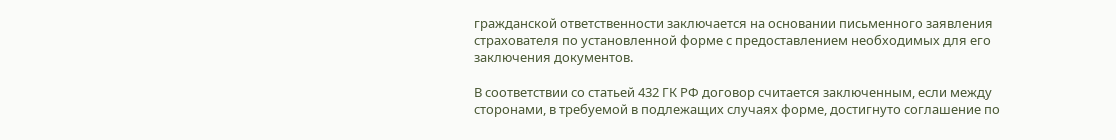гражданской ответственности заключается на основании письменного заявления страхователя по установленной форме с предоставлением необходимых для его заключения документов.

В соответствии со статьей 432 ГК РФ договор считается заключенным, если между сторонами, в требуемой в подлежащих случаях форме, достигнуто соглашение по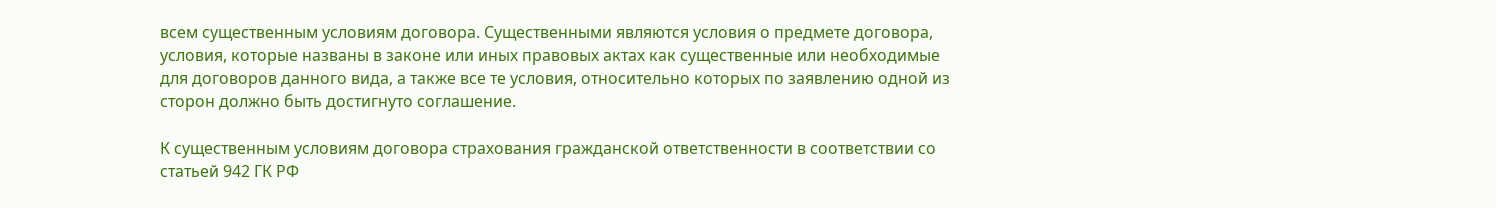всем существенным условиям договора. Существенными являются условия о предмете договора, условия, которые названы в законе или иных правовых актах как существенные или необходимые для договоров данного вида, а также все те условия, относительно которых по заявлению одной из сторон должно быть достигнуто соглашение.

К существенным условиям договора страхования гражданской ответственности в соответствии со статьей 942 ГК РФ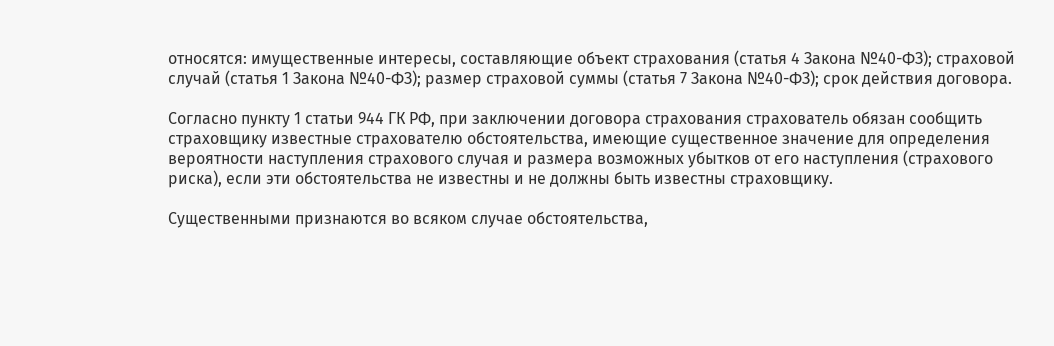относятся: имущественные интересы, составляющие объект страхования (статья 4 Закона №40-ФЗ); страховой случай (статья 1 Закона №40-ФЗ); размер страховой суммы (статья 7 Закона №40-ФЗ); срок действия договора.

Согласно пункту 1 статьи 944 ГК РФ, при заключении договора страхования страхователь обязан сообщить страховщику известные страхователю обстоятельства, имеющие существенное значение для определения вероятности наступления страхового случая и размера возможных убытков от его наступления (страхового риска), если эти обстоятельства не известны и не должны быть известны страховщику.

Существенными признаются во всяком случае обстоятельства,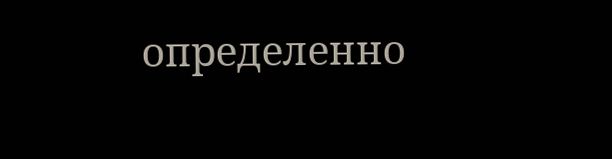определенно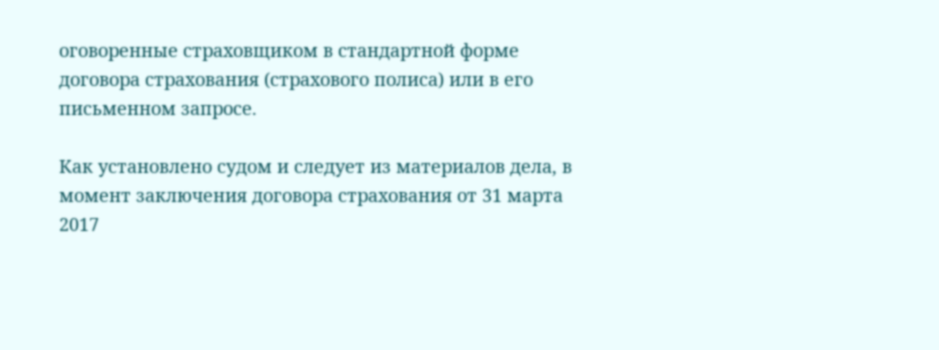оговоренные страховщиком в стандартной форме договора страхования (страхового полиса) или в его письменном запросе.

Как установлено судом и следует из материалов дела, в момент заключения договора страхования от 31 марта 2017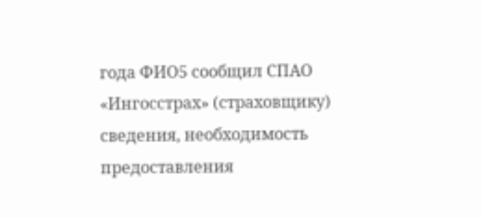года ФИО5 сообщил СПАО «Ингосстрах» (страховщику) сведения, необходимость предоставления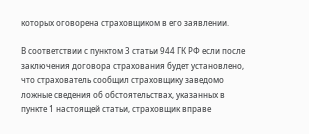которых оговорена страховщиком в его заявлении.

В соответствии с пунктом 3 статьи 944 ГК РФ если после заключения договора страхования будет установлено, что страхователь сообщил страховщику заведомо ложные сведения об обстоятельствах, указанных в пункте 1 настоящей статьи, страховщик вправе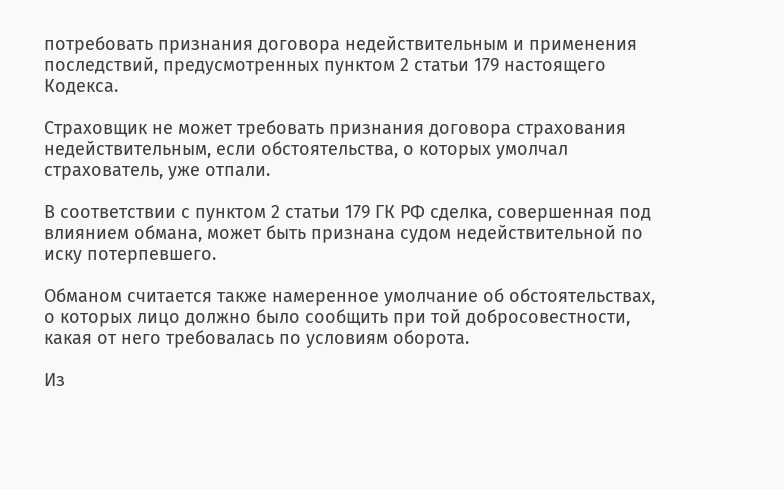потребовать признания договора недействительным и применения последствий, предусмотренных пунктом 2 статьи 179 настоящего Кодекса.

Страховщик не может требовать признания договора страхования недействительным, если обстоятельства, о которых умолчал страхователь, уже отпали.

В соответствии с пунктом 2 статьи 179 ГК РФ сделка, совершенная под влиянием обмана, может быть признана судом недействительной по иску потерпевшего.

Обманом считается также намеренное умолчание об обстоятельствах, о которых лицо должно было сообщить при той добросовестности, какая от него требовалась по условиям оборота.

Из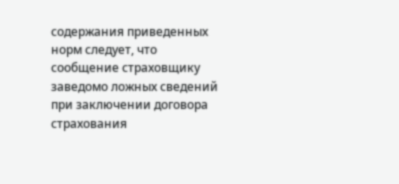содержания приведенных норм следует, что сообщение страховщику заведомо ложных сведений при заключении договора страхования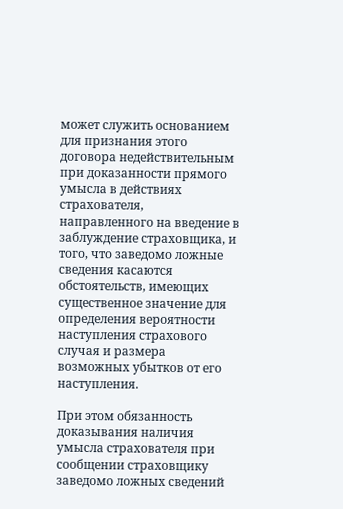может служить основанием для признания этого договора недействительным при доказанности прямого умысла в действиях страхователя, направленного на введение в заблуждение страховщика, и того, что заведомо ложные сведения касаются обстоятельств, имеющих существенное значение для определения вероятности наступления страхового случая и размера возможных убытков от его наступления.

При этом обязанность доказывания наличия умысла страхователя при сообщении страховщику заведомо ложных сведений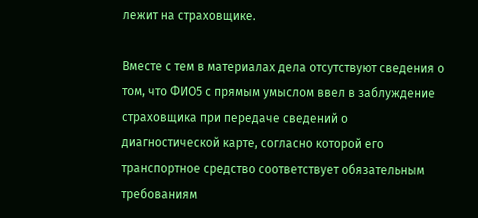лежит на страховщике.

Вместе с тем в материалах дела отсутствуют сведения о том, что ФИО5 с прямым умыслом ввел в заблуждение страховщика при передаче сведений о диагностической карте, согласно которой его транспортное средство соответствует обязательным требованиям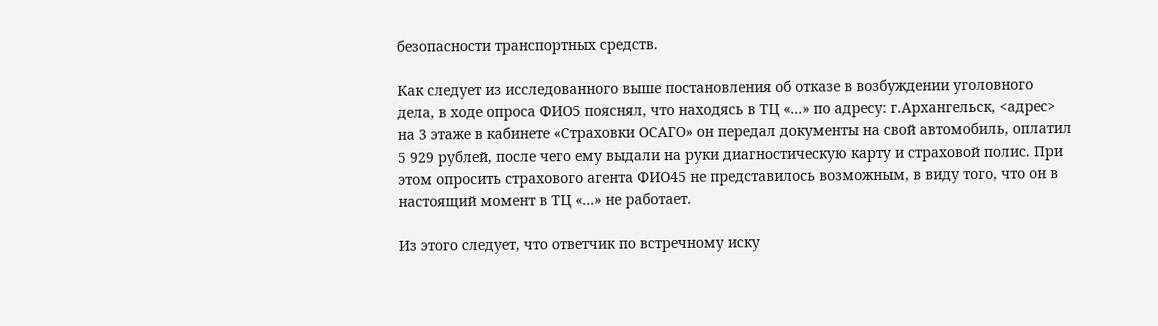безопасности транспортных средств.

Как следует из исследованного выше постановления об отказе в возбуждении уголовного дела, в ходе опроса ФИО5 пояснял, что находясь в ТЦ «...» по адресу: г.Архангельск, <адрес> на 3 этаже в кабинете «Страховки ОСАГО» он передал документы на свой автомобиль, оплатил 5 929 рублей, после чего ему выдали на руки диагностическую карту и страховой полис. При этом опросить страхового агента ФИО45 не представилось возможным, в виду того, что он в настоящий момент в ТЦ «...» не работает.

Из этого следует, что ответчик по встречному иску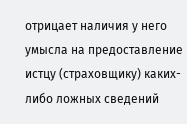отрицает наличия у него умысла на предоставление истцу (страховщику) каких-либо ложных сведений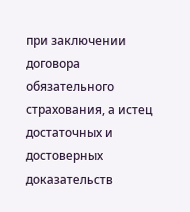при заключении договора обязательного страхования, а истец достаточных и достоверных доказательств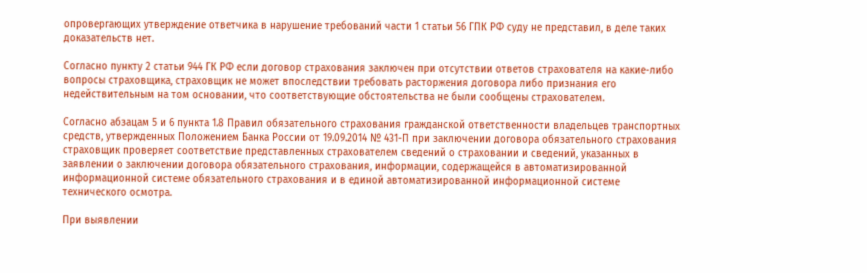опровергающих утверждение ответчика в нарушение требований части 1 статьи 56 ГПК РФ суду не представил, в деле таких доказательств нет.

Согласно пункту 2 статьи 944 ГК РФ если договор страхования заключен при отсутствии ответов страхователя на какие-либо вопросы страховщика, страховщик не может впоследствии требовать расторжения договора либо признания его недействительным на том основании, что соответствующие обстоятельства не были сообщены страхователем.

Согласно абзацам 5 и 6 пункта 1.8 Правил обязательного страхования гражданской ответственности владельцев транспортных средств, утвержденных Положением Банка России от 19.09.2014 № 431-П при заключении договора обязательного страхования страховщик проверяет соответствие представленных страхователем сведений о страховании и сведений, указанных в заявлении о заключении договора обязательного страхования, информации, содержащейся в автоматизированной информационной системе обязательного страхования и в единой автоматизированной информационной системе технического осмотра.

При выявлении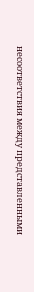несоответствия между представленными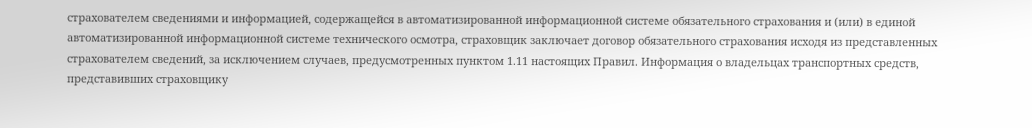страхователем сведениями и информацией, содержащейся в автоматизированной информационной системе обязательного страхования и (или) в единой автоматизированной информационной системе технического осмотра, страховщик заключает договор обязательного страхования исходя из представленных страхователем сведений, за исключением случаев, предусмотренных пунктом 1.11 настоящих Правил. Информация о владельцах транспортных средств, представивших страховщику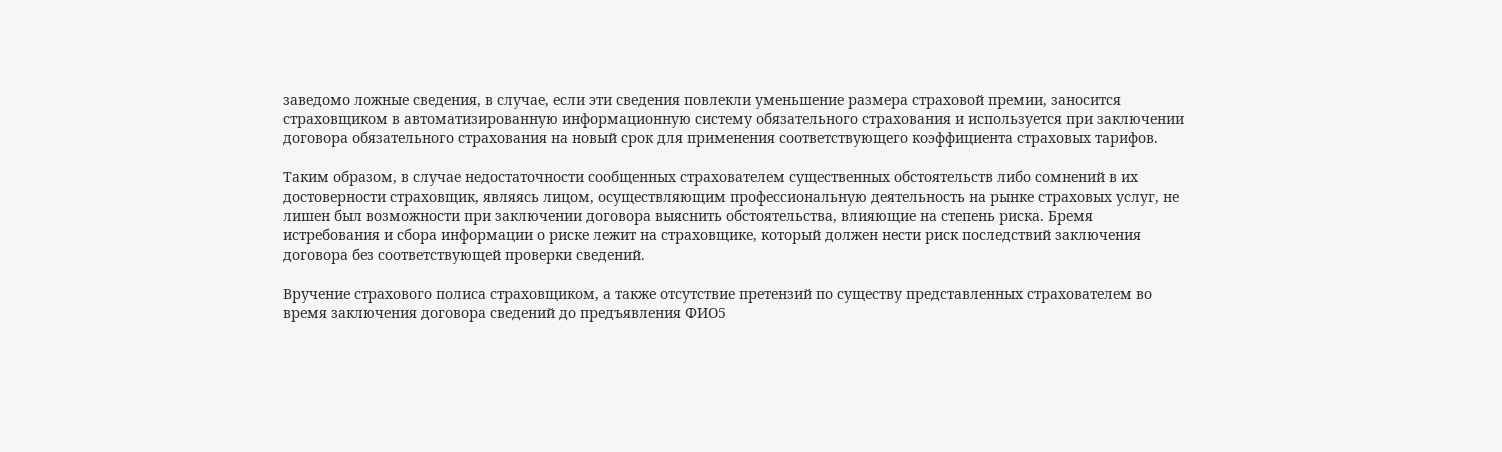заведомо ложные сведения, в случае, если эти сведения повлекли уменьшение размера страховой премии, заносится страховщиком в автоматизированную информационную систему обязательного страхования и используется при заключении договора обязательного страхования на новый срок для применения соответствующего коэффициента страховых тарифов.

Таким образом, в случае недостаточности сообщенных страхователем существенных обстоятельств либо сомнений в их достоверности страховщик, являясь лицом, осуществляющим профессиональную деятельность на рынке страховых услуг, не лишен был возможности при заключении договора выяснить обстоятельства, влияющие на степень риска. Бремя истребования и сбора информации о риске лежит на страховщике, который должен нести риск последствий заключения договора без соответствующей проверки сведений.

Вручение страхового полиса страховщиком, а также отсутствие претензий по существу представленных страхователем во время заключения договора сведений до предъявления ФИО5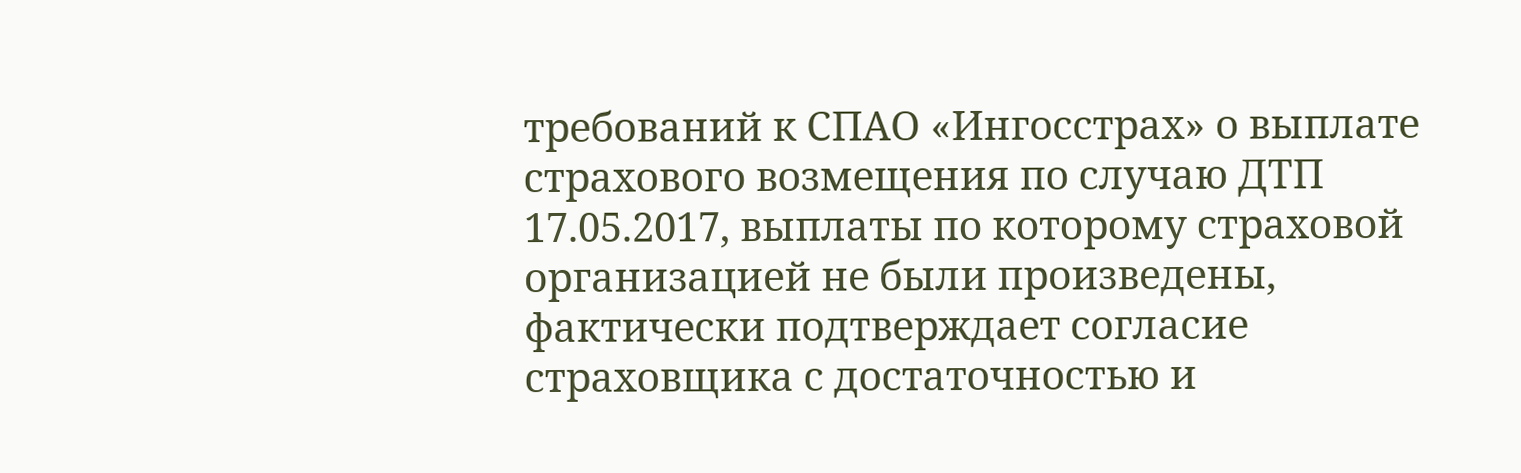требований к СПАО «Ингосстрах» о выплате страхового возмещения по случаю ДТП 17.05.2017, выплаты по которому страховой организацией не были произведены, фактически подтверждает согласие страховщика с достаточностью и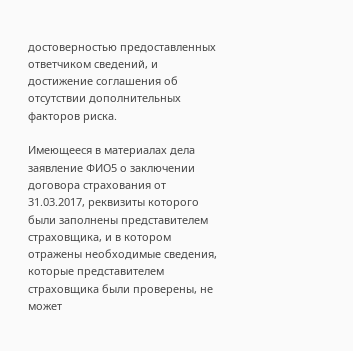достоверностью предоставленных ответчиком сведений, и достижение соглашения об отсутствии дополнительных факторов риска.

Имеющееся в материалах дела заявление ФИО5 о заключении договора страхования от 31.03.2017, реквизиты которого были заполнены представителем страховщика, и в котором отражены необходимые сведения, которые представителем страховщика были проверены, не может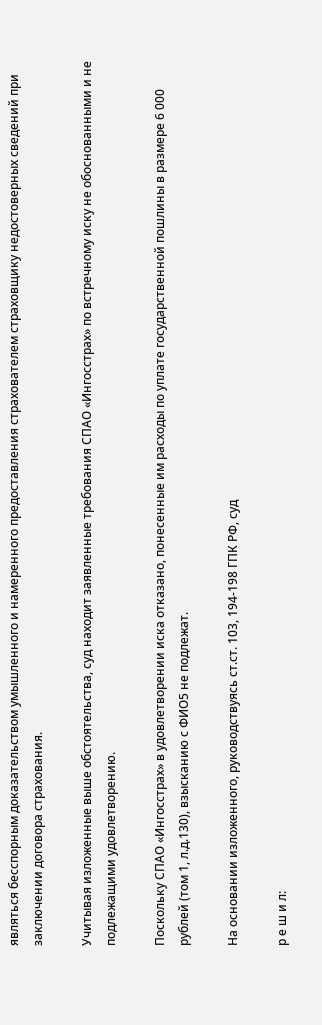являться бесспорным доказательством умышленного и намеренного предоставления страхователем страховщику недостоверных сведений при заключении договора страхования.

Учитывая изложенные выше обстоятельства, суд находит заявленные требования СПАО «Ингосстрах» по встречному иску не обоснованными и не подлежащими удовлетворению.

Поскольку СПАО «Ингосстрах» в удовлетворении иска отказано, понесенные им расходы по уплате государственной пошлины в размере 6 000 рублей (том 1, л.д.130), взысканию с ФИО5 не подлежат.

На основании изложенного, руководствуясь ст.ст. 103, 194-198 ГПК РФ, суд

р е ш и л: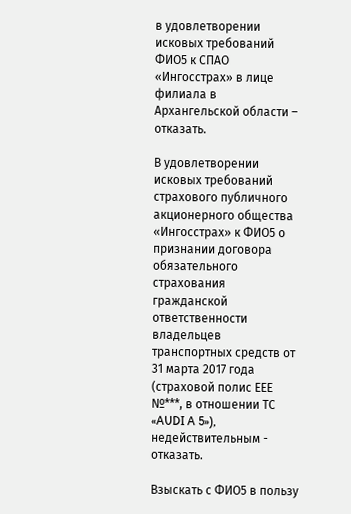в удовлетворении исковых требований ФИО5 к СПАО «Ингосстрах» в лице филиала в Архангельской области – отказать.

В удовлетворении исковых требований страхового публичного акционерного общества «Ингосстрах» к ФИО5 о признании договора обязательного страхования гражданской ответственности владельцев транспортных средств от 31 марта 2017 года (страховой полис ЕЕЕ №***, в отношении ТС «AUDI A 5»), недействительным - отказать.

Взыскать с ФИО5 в пользу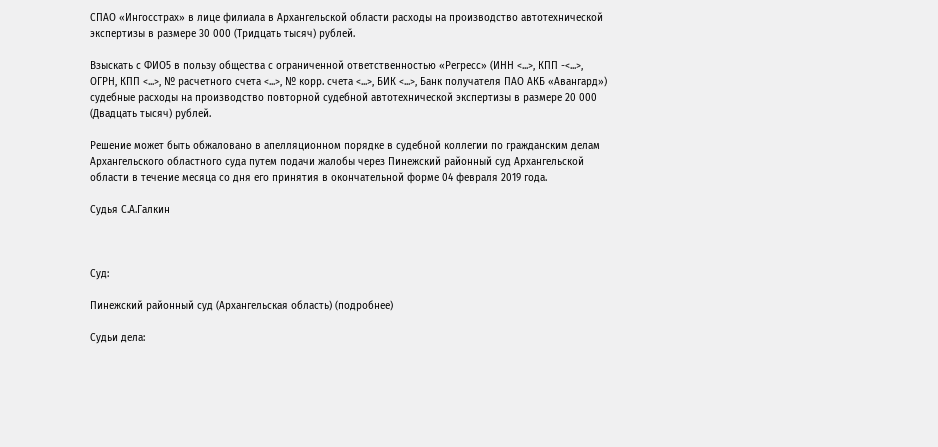СПАО «Ингосстрах» в лице филиала в Архангельской области расходы на производство автотехнической экспертизы в размере 30 000 (Тридцать тысяч) рублей.

Взыскать с ФИО5 в пользу общества с ограниченной ответственностью «Регресс» (ИНН <...>, КПП -<...>, ОГРН, КПП <...>, № расчетного счета <...>, № корр. счета <...>, БИК <...>, Банк получателя ПАО АКБ «Авангард») судебные расходы на производство повторной судебной автотехнической экспертизы в размере 20 000 (Двадцать тысяч) рублей.

Решение может быть обжаловано в апелляционном порядке в судебной коллегии по гражданским делам Архангельского областного суда путем подачи жалобы через Пинежский районный суд Архангельской области в течение месяца со дня его принятия в окончательной форме 04 февраля 2019 года.

Судья С.А.Галкин



Суд:

Пинежский районный суд (Архангельская область) (подробнее)

Судьи дела: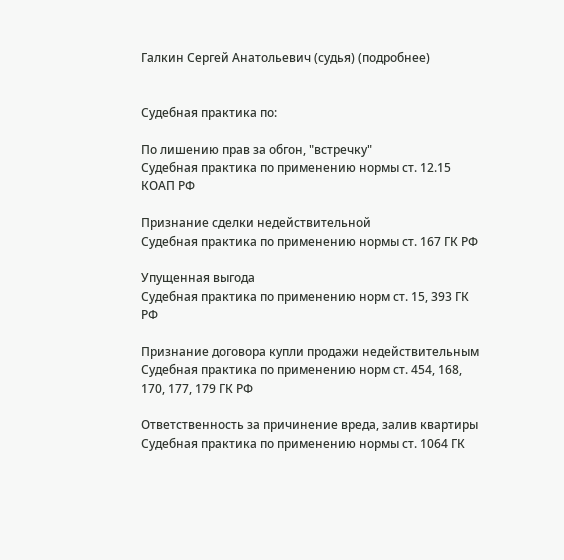Галкин Сергей Анатольевич (судья) (подробнее)


Судебная практика по:

По лишению прав за обгон, "встречку"
Судебная практика по применению нормы ст. 12.15 КОАП РФ

Признание сделки недействительной
Судебная практика по применению нормы ст. 167 ГК РФ

Упущенная выгода
Судебная практика по применению норм ст. 15, 393 ГК РФ

Признание договора купли продажи недействительным
Судебная практика по применению норм ст. 454, 168, 170, 177, 179 ГК РФ

Ответственность за причинение вреда, залив квартиры
Судебная практика по применению нормы ст. 1064 ГК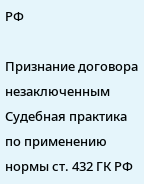РФ

Признание договора незаключенным
Судебная практика по применению нормы ст. 432 ГК РФ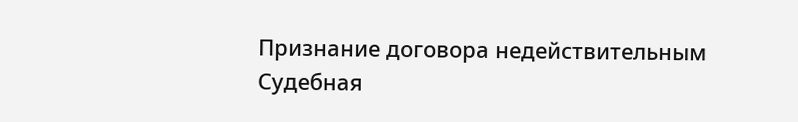Признание договора недействительным
Судебная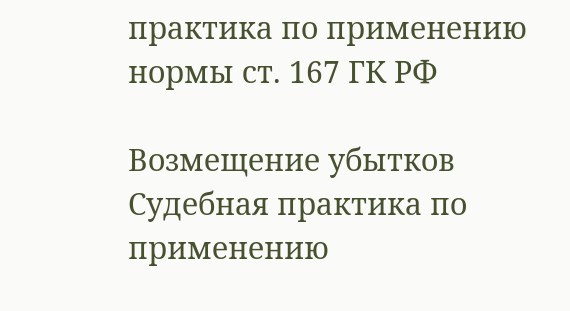практика по применению нормы ст. 167 ГК РФ

Возмещение убытков
Судебная практика по применению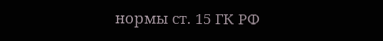нормы ст. 15 ГК РФ